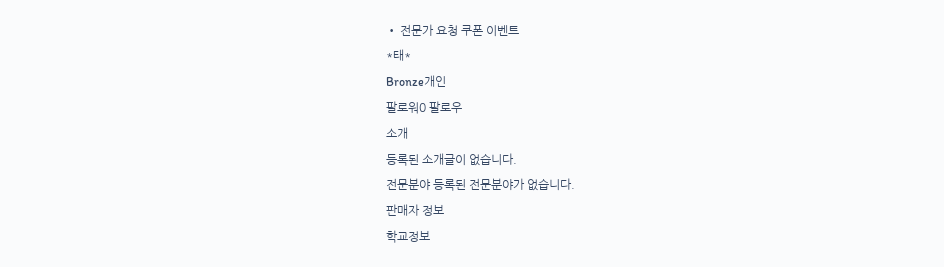• 전문가 요청 쿠폰 이벤트
*태*
Bronze개인
팔로워0 팔로우
소개
등록된 소개글이 없습니다.
전문분야 등록된 전문분야가 없습니다.
판매자 정보
학교정보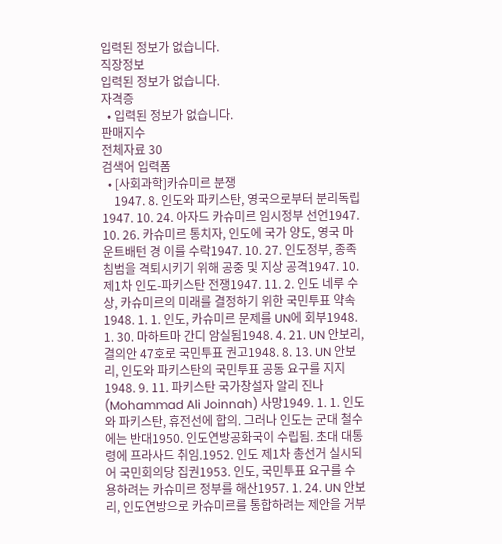입력된 정보가 없습니다.
직장정보
입력된 정보가 없습니다.
자격증
  • 입력된 정보가 없습니다.
판매지수
전체자료 30
검색어 입력폼
  • [사회과학]카슈미르 분쟁
    1947. 8. 인도와 파키스탄, 영국으로부터 분리독립1947. 10. 24. 아자드 카슈미르 임시정부 선언1947. 10. 26. 카슈미르 통치자, 인도에 국가 양도, 영국 마운트배턴 경 이를 수락1947. 10. 27. 인도정부, 종족 침범을 격퇴시키기 위해 공중 및 지상 공격1947. 10. 제1차 인도-파키스탄 전쟁1947. 11. 2. 인도 네루 수상, 카슈미르의 미래를 결정하기 위한 국민투표 약속1948. 1. 1. 인도, 카슈미르 문제를 UN에 회부1948. 1. 30. 마하트마 간디 암실됨1948. 4. 21. UN 안보리, 결의안 47호로 국민투표 권고1948. 8. 13. UN 안보리, 인도와 파키스탄의 국민투표 공동 요구를 지지1948. 9. 11. 파키스탄 국가창설자 알리 진나(Mohammad Ali Joinnah) 사망1949. 1. 1. 인도와 파키스탄, 휴전선에 합의. 그러나 인도는 군대 철수에는 반대1950. 인도연방공화국이 수립됨. 초대 대통령에 프라사드 취임.1952. 인도 제1차 총선거 실시되어 국민회의당 집권1953. 인도, 국민투표 요구를 수용하려는 카슈미르 정부를 해산1957. 1. 24. UN 안보리, 인도연방으로 카슈미르를 통합하려는 제안을 거부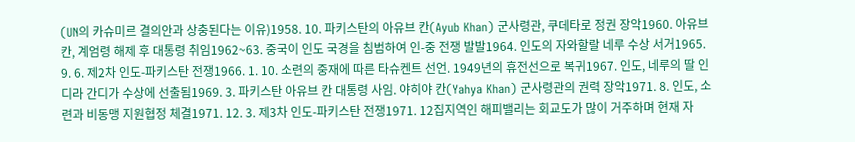(UN의 카슈미르 결의안과 상충된다는 이유)1958. 10. 파키스탄의 아유브 칸(Ayub Khan) 군사령관, 쿠데타로 정권 장악1960. 아유브 칸, 계엄령 해제 후 대통령 취임1962~63. 중국이 인도 국경을 침범하여 인-중 전쟁 발발1964. 인도의 자와할랄 네루 수상 서거1965. 9. 6. 제2차 인도-파키스탄 전쟁1966. 1. 10. 소련의 중재에 따른 타슈켄트 선언. 1949년의 휴전선으로 복귀1967. 인도, 네루의 딸 인디라 간디가 수상에 선출됨1969. 3. 파키스탄 아유브 칸 대통령 사임. 야히야 칸(Yahya Khan) 군사령관의 권력 장악1971. 8. 인도, 소련과 비동맹 지원협정 체결1971. 12. 3. 제3차 인도-파키스탄 전쟁1971. 12집지역인 해피밸리는 회교도가 많이 거주하며 현재 자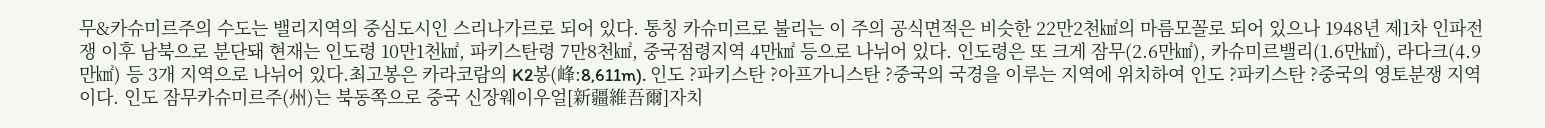무&카슈미르주의 수도는 밸리지역의 중심도시인 스리나가르로 되어 있다. 통칭 카슈미르로 불리는 이 주의 공식면적은 비슷한 22만2천㎢의 마름모꼴로 되어 있으나 1948년 제1차 인파전쟁 이후 남북으로 분단돼 현재는 인도령 10만1천㎢, 파키스탄령 7만8천㎢, 중국점령지역 4만㎢ 등으로 나뉘어 있다. 인도령은 또 크게 잠무(2.6만㎢), 카슈미르밸리(1.6만㎢), 라다크(4.9만㎢) 등 3개 지역으로 나뉘어 있다.최고봉은 카라코람의 K2봉(峰:8,611m). 인도 ?파키스탄 ?아프가니스탄 ?중국의 국경을 이루는 지역에 위치하여 인도 ?파키스탄 ?중국의 영토분쟁 지역이다. 인도 잠무카슈미르주(州)는 북동쪽으로 중국 신장웨이우얼[新疆維吾爾]자치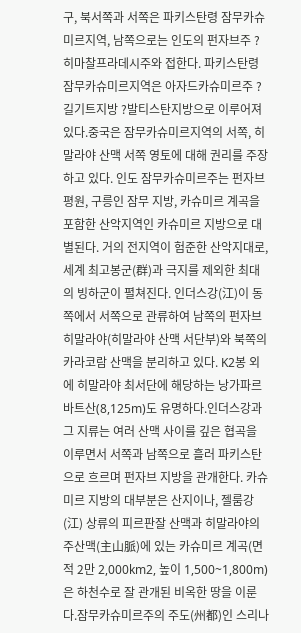구, 북서쪽과 서쪽은 파키스탄령 잠무카슈미르지역, 남쪽으로는 인도의 펀자브주 ?히마찰프라데시주와 접한다. 파키스탄령 잠무카슈미르지역은 아자드카슈미르주 ?길기트지방 ?발티스탄지방으로 이루어져 있다.중국은 잠무카슈미르지역의 서쪽, 히말라야 산맥 서쪽 영토에 대해 권리를 주장하고 있다. 인도 잠무카슈미르주는 펀자브 평원, 구릉인 잠무 지방, 카슈미르 계곡을 포함한 산악지역인 카슈미르 지방으로 대별된다. 거의 전지역이 험준한 산악지대로, 세계 최고봉군(群)과 극지를 제외한 최대의 빙하군이 펼쳐진다. 인더스강(江)이 동쪽에서 서쪽으로 관류하여 남쪽의 펀자브 히말라야(히말라야 산맥 서단부)와 북쪽의 카라코람 산맥을 분리하고 있다. K2봉 외에 히말라야 최서단에 해당하는 낭가파르바트산(8,125m)도 유명하다.인더스강과 그 지류는 여러 산맥 사이를 깊은 협곡을 이루면서 서쪽과 남쪽으로 흘러 파키스탄으로 흐르며 펀자브 지방을 관개한다. 카슈미르 지방의 대부분은 산지이나, 젤룸강(江) 상류의 피르판잘 산맥과 히말라야의 주산맥(主山脈)에 있는 카슈미르 계곡(면적 2만 2,000km2, 높이 1,500~1,800m)은 하천수로 잘 관개된 비옥한 땅을 이룬다.잠무카슈미르주의 주도(州都)인 스리나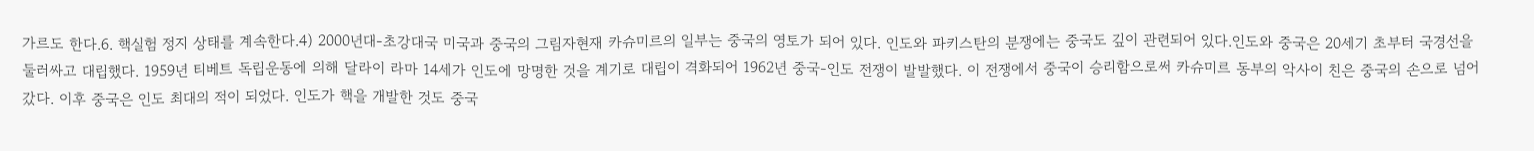가르도 한다.6. 핵실험 정지 상태를 계속한다.4) 2000년대-초강대국 미국과 중국의 그림자현재 카슈미르의 일부는 중국의 영토가 되어 있다. 인도와 파키스탄의 분쟁에는 중국도 깊이 관련되어 있다.인도와 중국은 20세기 초부터 국경선을 둘러싸고 대립했다. 1959년 티베트 독립운동에 의해 달라이 라마 14세가 인도에 망명한 것을 계기로 대립이 격화되어 1962년 중국-인도 전쟁이 발발했다. 이 전쟁에서 중국이 승리함으로써 카슈미르 동부의 악사이 친은 중국의 손으로 넘어갔다. 이후 중국은 인도 최대의 적이 되었다. 인도가 핵을 개발한 것도 중국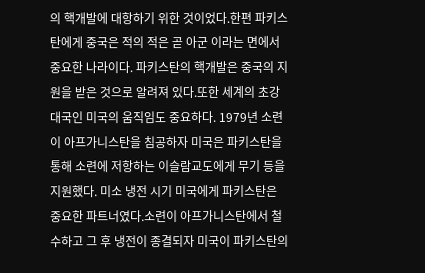의 핵개발에 대항하기 위한 것이었다.한편 파키스탄에게 중국은 적의 적은 곧 아군 이라는 면에서 중요한 나라이다. 파키스탄의 핵개발은 중국의 지원을 받은 것으로 알려져 있다.또한 세계의 초강대국인 미국의 움직임도 중요하다. 1979년 소련이 아프가니스탄을 침공하자 미국은 파키스탄을 통해 소련에 저항하는 이슬람교도에게 무기 등을 지원했다. 미소 냉전 시기 미국에게 파키스탄은 중요한 파트너였다.소련이 아프가니스탄에서 철수하고 그 후 냉전이 종결되자 미국이 파키스탄의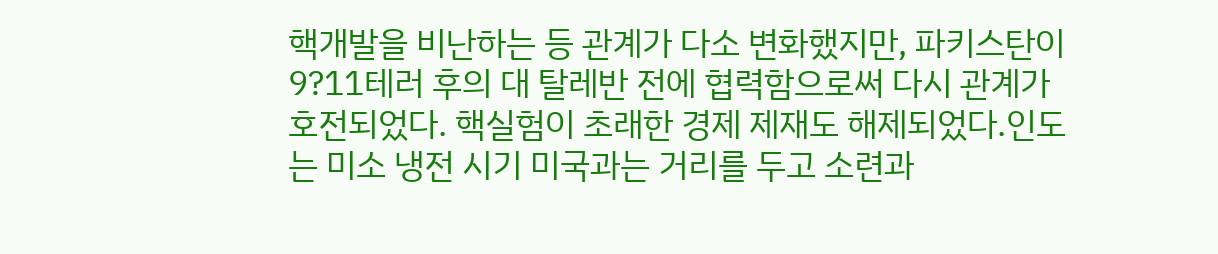핵개발을 비난하는 등 관계가 다소 변화했지만, 파키스탄이 9?11테러 후의 대 탈레반 전에 협력함으로써 다시 관계가 호전되었다. 핵실험이 초래한 경제 제재도 해제되었다.인도는 미소 냉전 시기 미국과는 거리를 두고 소련과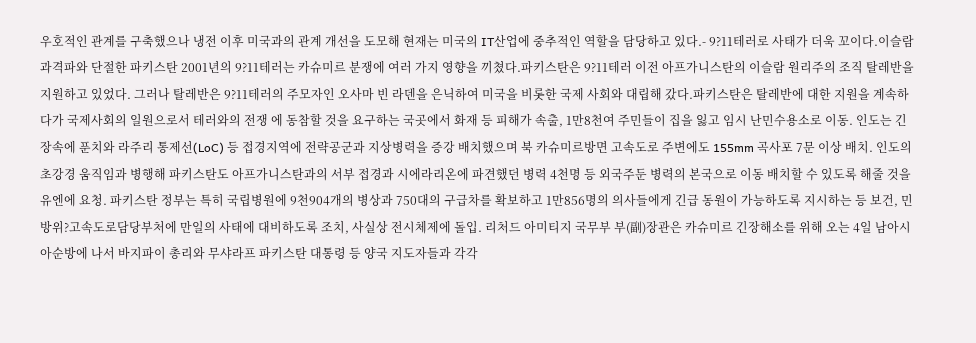우호적인 관계를 구축했으나 냉전 이후 미국과의 관계 개선을 도모해 현재는 미국의 IT산업에 중추적인 역할을 담당하고 있다.- 9?11테러로 사태가 더욱 꼬이다.이슬람 과격파와 단절한 파키스탄 2001년의 9?11테러는 카슈미르 분쟁에 여러 가지 영향을 끼쳤다.파키스탄은 9?11테러 이전 아프가니스탄의 이슬람 원리주의 조직 탈레반을 지원하고 있었다. 그러나 탈레반은 9?11테러의 주모자인 오사마 빈 라덴을 은닉하여 미국을 비롯한 국제 사회와 대립해 갔다.파키스탄은 탈레반에 대한 지원을 계속하다가 국제사회의 일원으로서 테러와의 전쟁 에 동참할 것을 요구하는 국곳에서 화재 등 피해가 속출, 1만8천여 주민들이 집을 잃고 임시 난민수용소로 이동. 인도는 긴장속에 푼치와 라주리 통제선(LoC) 등 접경지역에 전략공군과 지상병력을 증강 배치했으며 북 카슈미르방면 고속도로 주변에도 155mm 곡사포 7문 이상 배치. 인도의 초강경 움직임과 병행해 파키스탄도 아프가니스탄과의 서부 접경과 시에라리온에 파견했던 병력 4천명 등 외국주둔 병력의 본국으로 이동 배치할 수 있도록 해줄 것을 유엔에 요청. 파키스탄 정부는 특히 국립병원에 9천904개의 병상과 750대의 구급차를 확보하고 1만856명의 의사들에게 긴급 동원이 가능하도록 지시하는 등 보건, 민방위?고속도로담당부처에 만일의 사태에 대비하도록 조치, 사실상 전시체제에 돌입. 리처드 아미티지 국무부 부(副)장관은 카슈미르 긴장해소를 위해 오는 4일 남아시아순방에 나서 바지파이 총리와 무샤라프 파키스탄 대통령 등 양국 지도자들과 각각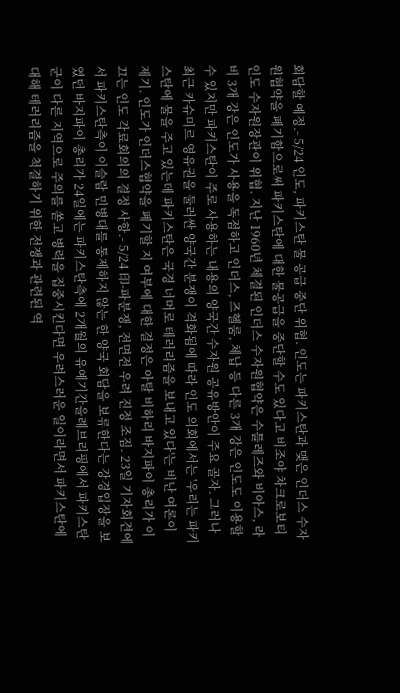회담할 예정.- 5/24 인도, 파키스탄 물 공급 중단 위협. 인도는 파키스탄과 맺은 인더스 수자원협약을 폐기함으로써 파키스탄에 대한 물공급을 중단할 수도 있다고 비조야 차크로보티 인도 수자원장관이 위협. 지난 1960년 체결된 인더스 수자원협약은 수틀레즈와 비아스, 라비 3개 강은 인도가 사용을 독점하고 인더스, 즈헬룸, 체납 등 다른 3개 강은 인도도 이용할 수 있지만 파키스탄이 주로 사용하는 내용의 양국간 수자원 공유방안이 주요 골자. 그러나 최근 카슈미르 영유권을 둘러싼 양국간 분쟁이 격화됨에 따라 인도 의회에서는 '우리는 파키스탄에 물을 주고 있는데 파키스탄은 국경 너머로 테러리즘을 보내고 있다'는 비난 여론이 제기. 인도가 인더스협약을 폐기할 지 여부에 대한 결정은 아탈 비하리 바지파이 총리가 이끄는 인도 각료회의의 결정 사항.- 5/24 印-파분쟁, 전면전 우려 진정 조짐. 23일 기자회견에서 파키스탄측이 이슬람 민병대를 통제하지 않는 한 양국 회담을 보류한다는 강경입장을 보였던 바지파이 총리가 24일에는 파키스탄측에 2개월의 유예기간을례브리핑에서 파키스탄군이 다른 지역으로 주의를 쏟고 병력을 집중시킨다면 우려스러운 일이라면서 파키스탄에 대해 테러리즘을 척결하기 위한 전쟁과 관련된 역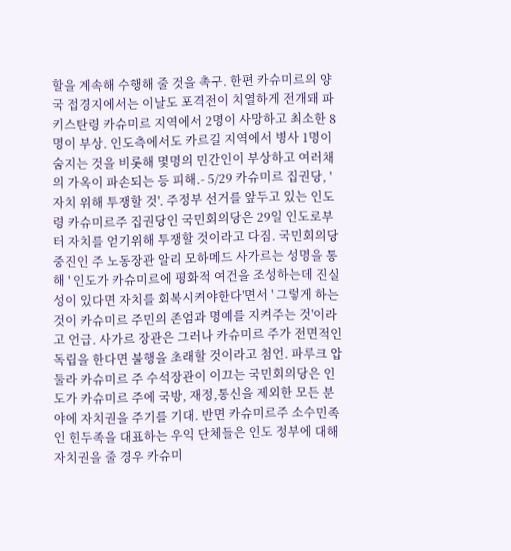할을 계속해 수행해 줄 것을 촉구. 한편 카슈미르의 양국 접경지에서는 이날도 포격전이 치열하게 전개돼 파키스탄령 카슈미르 지역에서 2명이 사망하고 최소한 8명이 부상. 인도측에서도 카르길 지역에서 병사 1명이 숨지는 것을 비롯해 몇명의 민간인이 부상하고 여러채의 가옥이 파손되는 등 피해.- 5/29 카슈미르 집권당, '자치 위해 투쟁할 것'. 주정부 선거를 앞두고 있는 인도령 카슈미르주 집권당인 국민회의당은 29일 인도로부터 자치를 얻기위해 투쟁할 것이라고 다짐. 국민회의당 중진인 주 노동장관 알리 모하메드 사가르는 성명을 통해 ' 인도가 카슈미르에 평화적 여건을 조성하는데 진실성이 있다면 자치를 회복시켜야한다'면서 ' 그렇게 하는 것이 카슈미르 주민의 존엄과 명예를 지켜주는 것'이라고 언급. 사가르 장관은 그러나 카슈미르 주가 전면적인 독립을 한다면 불행을 초래할 것이라고 첨언. 파루크 압둘라 카슈미르 주 수석장관이 이끄는 국민회의당은 인도가 카슈미르 주에 국방, 재정,통신을 제외한 모든 분야에 자치권을 주기를 기대. 반면 카슈미르주 소수민족인 힌두족을 대표하는 우익 단체들은 인도 정부에 대해 자치권을 줄 경우 카슈미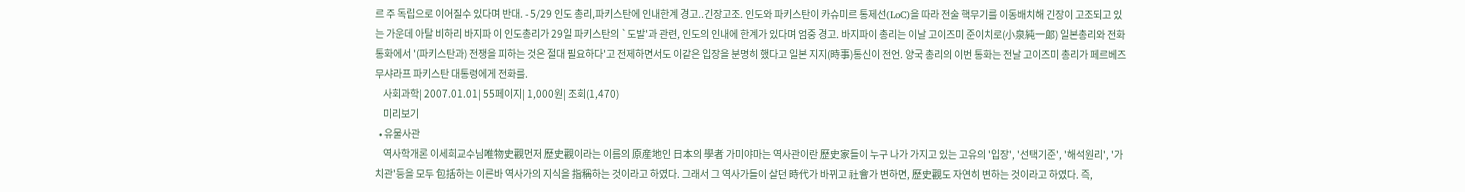르 주 독립으로 이어질수 있다며 반대. - 5/29 인도 총리,파키스탄에 인내한계 경고..긴장고조. 인도와 파키스탄이 카슈미르 통제선(LoC)을 따라 전술 핵무기를 이동배치해 긴장이 고조되고 있는 가운데 아탈 비하리 바지파 이 인도총리가 29일 파키스탄의 `도발'과 관련, 인도의 인내에 한계가 있다며 엄중 경고. 바지파이 총리는 이날 고이즈미 준이치로(小泉純一郞) 일본총리와 전화통화에서 '(파키스탄과) 전쟁을 피하는 것은 절대 필요하다'고 전제하면서도 이같은 입장을 분명히 했다고 일본 지지(時事)통신이 전언. 양국 총리의 이번 통화는 전날 고이즈미 총리가 페르베즈 무샤라프 파키스탄 대통령에게 전화를.
    사회과학| 2007.01.01| 55페이지| 1,000원| 조회(1,470)
    미리보기
  • 유물사관
    역사학개론 이세희교수님唯物史觀먼저 歷史觀이라는 이름의 原産地인 日本의 學者 가미야마는 역사관이란 歷史家들이 누구 나가 가지고 있는 고유의 '입장', '선택기준', '해석원리', '가치관'등을 모두 包括하는 이른바 역사가의 지식을 指稱하는 것이라고 하였다. 그래서 그 역사가들이 살던 時代가 바뀌고 社會가 변하면, 歷史觀도 자연히 변하는 것이라고 하였다. 즉,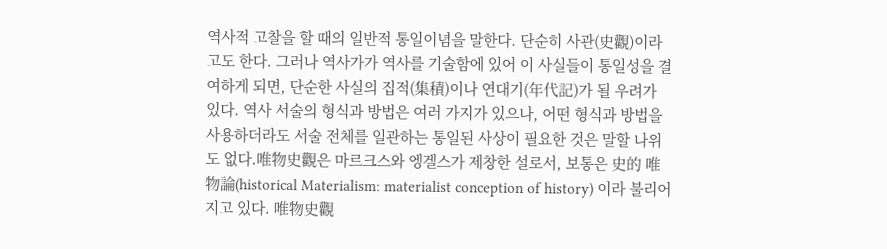역사적 고찰을 할 때의 일반적 통일이념을 말한다. 단순히 사관(史觀)이라고도 한다. 그러나 역사가가 역사를 기술함에 있어 이 사실들이 통일성을 결여하게 되면, 단순한 사실의 집적(集積)이나 연대기(年代記)가 될 우려가 있다. 역사 서술의 형식과 방법은 여러 가지가 있으나, 어떤 형식과 방법을 사용하더라도 서술 전체를 일관하는 통일된 사상이 필요한 것은 말할 나위도 없다.唯物史觀은 마르크스와 엥겔스가 제창한 설로서, 보통은 史的 唯物論(historical Materialism: materialist conception of history) 이라 불리어지고 있다. 唯物史觀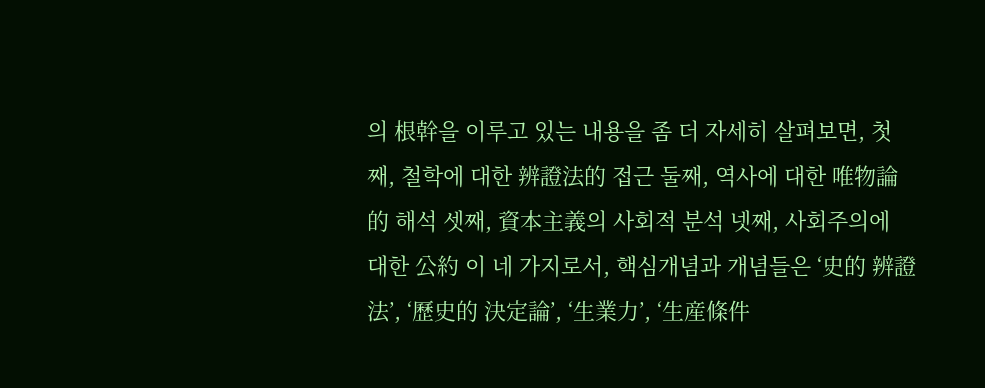의 根幹을 이루고 있는 내용을 좀 더 자세히 살펴보면, 첫째, 철학에 대한 辨證法的 접근 둘째, 역사에 대한 唯物論的 해석 셋째, 資本主義의 사회적 분석 넷째, 사회주의에 대한 公約 이 네 가지로서, 핵심개념과 개념들은 ‘史的 辨證法’, ‘歷史的 決定論’, ‘生業力’, ‘生産條件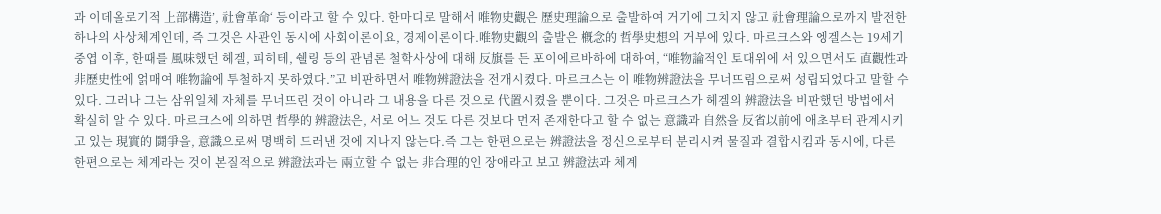과 이데올로기적 上部構造’, 社會革命‘ 등이라고 할 수 있다. 한마디로 말해서 唯物史觀은 歷史理論으로 출발하여 거기에 그치지 않고 社會理論으로까지 발전한 하나의 사상체계인데, 즉 그것은 사관인 동시에 사회이론이요, 경제이론이다.唯物史觀의 출발은 槪念的 哲學史想의 거부에 있다. 마르크스와 엥겔스는 19세기 중엽 이후, 한때를 風味했던 헤겔, 피히테, 쉘링 등의 관념론 철학사상에 대해 反旗를 든 포이에르바하에 대하여, “唯物論적인 토대위에 서 있으면서도 直觀性과 非歷史性에 얽매여 唯物論에 투철하지 못하였다.”고 비판하면서 唯物辨證法을 전개시켰다. 마르크스는 이 唯物辨證法을 무너뜨림으로써 성립되었다고 말할 수 있다. 그러나 그는 삼위일체 자체를 무너뜨린 것이 아니라 그 내용을 다른 것으로 代置시켰을 뿐이다. 그것은 마르크스가 헤겔의 辨證法을 비판했던 방법에서 확실히 알 수 있다. 마르크스에 의하면 哲學的 辨證法은, 서로 어느 것도 다른 것보다 먼저 존재한다고 할 수 없는 意識과 自然을 反省以前에 애초부터 관계시키고 있는 現實的 鬪爭을, 意識으로써 명백히 드러낸 것에 지나지 않는다.즉 그는 한편으로는 辨證法을 정신으로부터 분리시켜 물질과 결합시킴과 동시에, 다른 한편으로는 체계라는 것이 본질적으로 辨證法과는 兩立할 수 없는 非合理的인 장애라고 보고 辨證法과 체계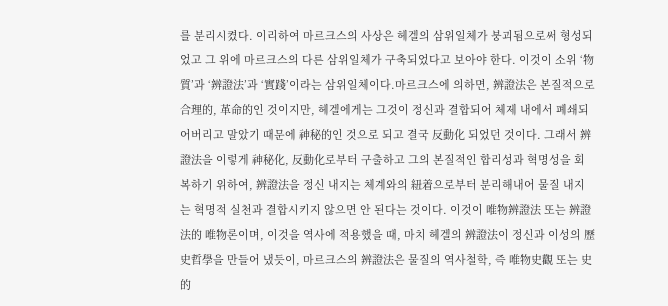를 분리시켰다. 이리하여 마르크스의 사상은 헤겔의 삼위일체가 붕괴됨으로써 형성되었고 그 위에 마르크스의 다른 삼위일체가 구축되었다고 보아야 한다. 이것이 소위 ‘物質’과 ‘辨證法’과 ‘實踐’이라는 삼위일체이다.마르크스에 의하면, 辨證法은 본질적으로 合理的, 革命的인 것이지만, 헤겔에게는 그것이 정신과 결합되어 체제 내에서 폐쇄되어버리고 말았기 때문에 神秘的인 것으로 되고 결국 反動化 되었던 것이다. 그래서 辨證法을 이렇게 神秘化, 反動化로부터 구출하고 그의 본질적인 합리성과 혁명성을 회복하기 위하여, 辨證法을 정신 내지는 체계와의 紐着으로부터 분리해내어 물질 내지는 혁명적 실천과 결합시키지 않으면 안 된다는 것이다. 이것이 唯物辨證法 또는 辨證法的 唯物론이며, 이것을 역사에 적용했을 때, 마치 헤겔의 辨證法이 정신과 이성의 歷史哲學을 만들어 냈듯이, 마르크스의 辨證法은 물질의 역사철학, 즉 唯物史觀 또는 史的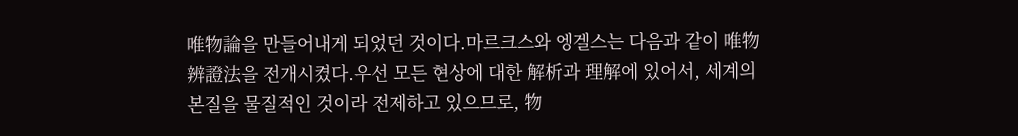唯物論을 만들어내게 되었던 것이다.마르크스와 엥겔스는 다음과 같이 唯物辨證法을 전개시켰다.우선 모든 현상에 대한 解析과 理解에 있어서, 세계의 본질을 물질적인 것이라 전제하고 있으므로, 物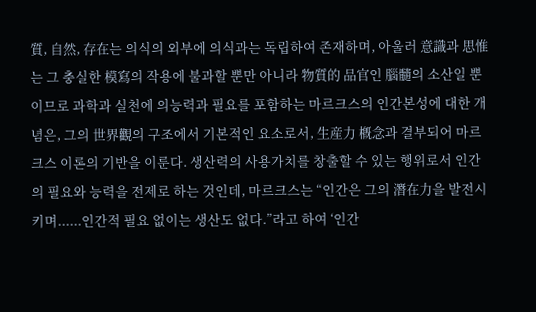質, 自然, 存在는 의식의 외부에 의식과는 독립하여 존재하며, 아울러 意識과 思惟는 그 충실한 模寫의 작용에 불과할 뿐만 아니라 物質的 品官인 腦髓의 소산일 뿐이므로 과학과 실천에 의능력과 필요를 포함하는 마르크스의 인간본성에 대한 개념은, 그의 世界觀의 구조에서 기본적인 요소로서, 生産力 槪念과 결부되어 마르크스 이론의 기반을 이룬다. 생산력의 사용가치를 창출할 수 있는 행위로서 인간의 필요와 능력을 전제로 하는 것인데, 마르크스는 “인간은 그의 潛在力을 발전시키며......인간적 필요 없이는 생산도 없다.”라고 하여 ‘인간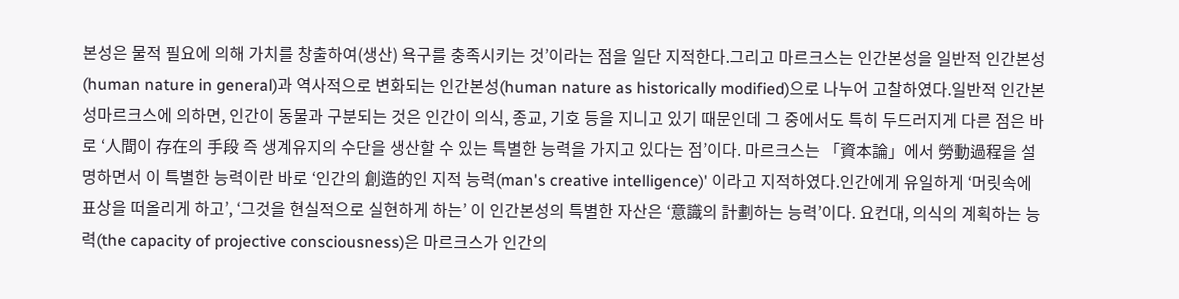본성은 물적 필요에 의해 가치를 창출하여(생산) 욕구를 충족시키는 것’이라는 점을 일단 지적한다.그리고 마르크스는 인간본성을 일반적 인간본성(human nature in general)과 역사적으로 변화되는 인간본성(human nature as historically modified)으로 나누어 고찰하였다.일반적 인간본성마르크스에 의하면, 인간이 동물과 구분되는 것은 인간이 의식, 종교, 기호 등을 지니고 있기 때문인데 그 중에서도 특히 두드러지게 다른 점은 바로 ‘人間이 存在의 手段 즉 생계유지의 수단을 생산할 수 있는 특별한 능력을 가지고 있다는 점’이다. 마르크스는 「資本論」에서 勞動過程을 설명하면서 이 특별한 능력이란 바로 ‘인간의 創造的인 지적 능력(man's creative intelligence)' 이라고 지적하였다.인간에게 유일하게 ‘머릿속에 표상을 떠올리게 하고’, ‘그것을 현실적으로 실현하게 하는’ 이 인간본성의 특별한 자산은 ‘意識의 計劃하는 능력’이다. 요컨대, 의식의 계획하는 능력(the capacity of projective consciousness)은 마르크스가 인간의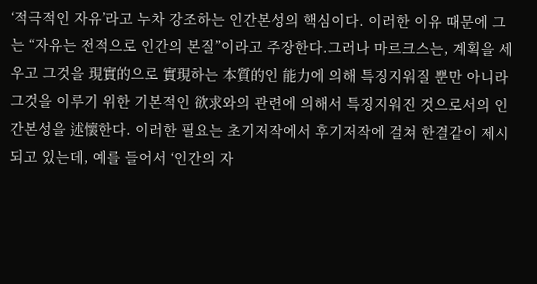‘적극적인 자유’라고 누차 강조하는 인간본성의 핵심이다. 이러한 이유 때문에 그는 “자유는 전적으로 인간의 본질”이라고 주장한다.그러나 마르크스는, 계획을 세우고 그것을 現實的으로 實現하는 本質的인 能力에 의해 특징지워질 뿐만 아니라 그것을 이루기 위한 기본적인 欲求와의 관련에 의해서 특징지워진 것으로서의 인간본성을 述懷한다. 이러한 필요는 초기저작에서 후기저작에 걸쳐 한결같이 제시되고 있는데, 예를 들어서 ‘인간의 자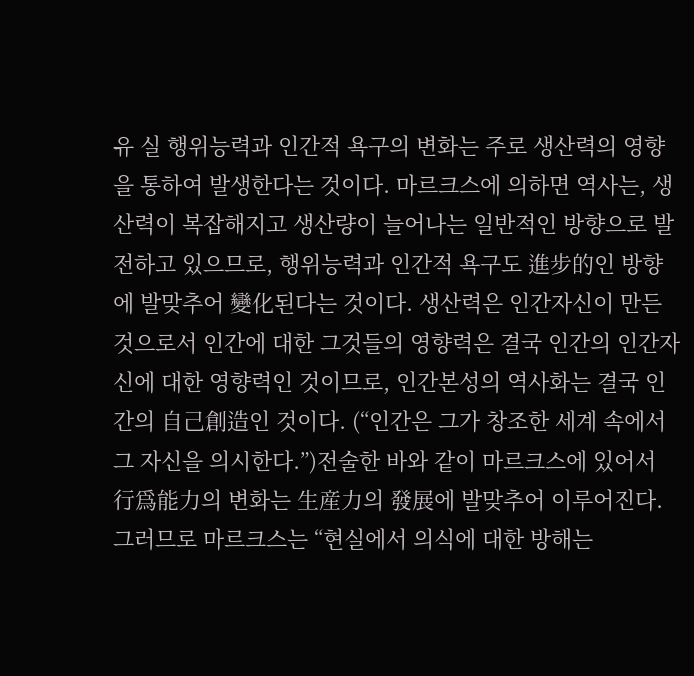유 실 행위능력과 인간적 욕구의 변화는 주로 생산력의 영향을 통하여 발생한다는 것이다. 마르크스에 의하면 역사는, 생산력이 복잡해지고 생산량이 늘어나는 일반적인 방향으로 발전하고 있으므로, 행위능력과 인간적 욕구도 進步的인 방향에 발맞추어 變化된다는 것이다. 생산력은 인간자신이 만든 것으로서 인간에 대한 그것들의 영향력은 결국 인간의 인간자신에 대한 영향력인 것이므로, 인간본성의 역사화는 결국 인간의 自己創造인 것이다. (“인간은 그가 창조한 세계 속에서 그 자신을 의시한다.”)전술한 바와 같이 마르크스에 있어서 行爲能力의 변화는 生産力의 發展에 발맞추어 이루어진다. 그러므로 마르크스는 “현실에서 의식에 대한 방해는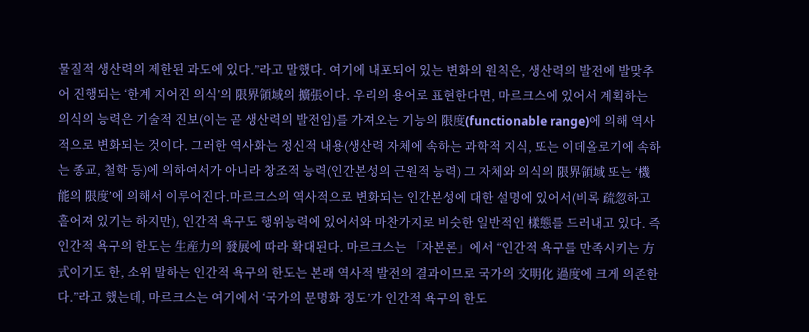물질적 생산력의 제한된 과도에 있다.”라고 말했다. 여기에 내포되어 있는 변화의 원칙은, 생산력의 발전에 발맞추어 진행되는 ‘한계 지어진 의식’의 限界領域의 擴張이다. 우리의 용어로 표현한다면, 마르크스에 있어서 계획하는 의식의 능력은 기술적 진보(이는 곧 생산력의 발전임)를 가져오는 기능의 限度(functionable range)에 의해 역사적으로 변화되는 것이다. 그러한 역사화는 정신적 내용(생산력 자체에 속하는 과학적 지식, 또는 이데올로기에 속하는 종교, 철학 등)에 의하여서가 아니라 창조적 능력(인간본성의 근원적 능력) 그 자체와 의식의 限界領域 또는 ‘機能의 限度’에 의해서 이루어진다.마르크스의 역사적으로 변화되는 인간본성에 대한 설명에 있어서(비록 疏忽하고 흩어져 있기는 하지만), 인간적 욕구도 행위능력에 있어서와 마찬가지로 비슷한 일반적인 樣態를 드러내고 있다. 즉 인간적 욕구의 한도는 生産力의 發展에 따라 확대된다. 마르크스는 「자본론」에서 “인간적 욕구를 만족시키는 方式이기도 한, 소위 말하는 인간적 욕구의 한도는 본래 역사적 발전의 결과이므로 국가의 文明化 過度에 크게 의존한다.”라고 했는데, 마르크스는 여기에서 ‘국가의 문명화 정도’가 인간적 욕구의 한도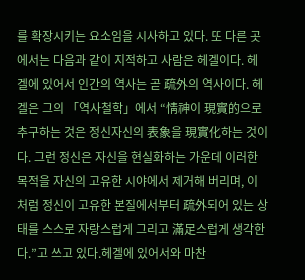를 확장시키는 요소임을 시사하고 있다. 또 다른 곳에서는 다음과 같이 지적하고 사람은 헤겔이다. 헤겔에 있어서 인간의 역사는 곧 疏外의 역사이다. 헤겔은 그의 「역사철학」에서 “情神이 現實的으로 추구하는 것은 정신자신의 表象을 現實化하는 것이다. 그런 정신은 자신을 현실화하는 가운데 이러한 목적을 자신의 고유한 시야에서 제거해 버리며, 이처럼 정신이 고유한 본질에서부터 疏外되어 있는 상태를 스스로 자랑스럽게 그리고 滿足스럽게 생각한다.”고 쓰고 있다.헤겔에 있어서와 마찬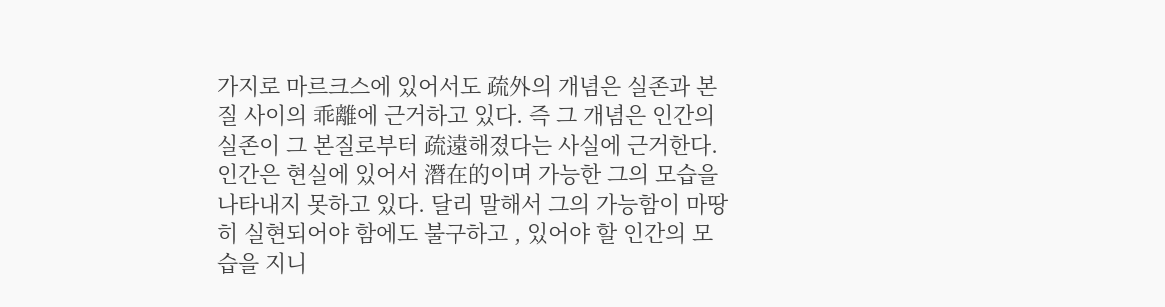가지로 마르크스에 있어서도 疏外의 개념은 실존과 본질 사이의 乖離에 근거하고 있다. 즉 그 개념은 인간의 실존이 그 본질로부터 疏遠해졌다는 사실에 근거한다. 인간은 현실에 있어서 潛在的이며 가능한 그의 모습을 나타내지 못하고 있다. 달리 말해서 그의 가능함이 마땅히 실현되어야 함에도 불구하고 , 있어야 할 인간의 모습을 지니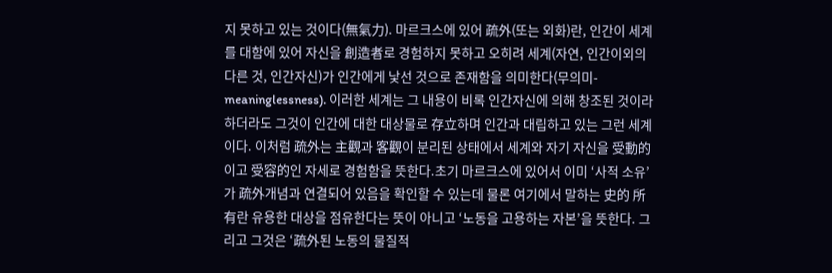지 못하고 있는 것이다(無氣力). 마르크스에 있어 疏外(또는 외화)란, 인간이 세계를 대함에 있어 자신을 創造者로 경험하지 못하고 오히려 세계(자연, 인간이외의 다른 것, 인간자신)가 인간에게 낯선 것으로 존재함을 의미한다(무의미-meaninglessness). 이러한 세계는 그 내용이 비록 인간자신에 의해 창조된 것이라 하더라도 그것이 인간에 대한 대상물로 存立하며 인간과 대립하고 있는 그런 세계이다. 이처럼 疏外는 主觀과 客觀이 분리된 상태에서 세계와 자기 자신을 受動的이고 受容的인 자세로 경험함을 뜻한다.초기 마르크스에 있어서 이미 ‘사적 소유’가 疏外개념과 연결되어 있음을 확인할 수 있는데 물론 여기에서 말하는 史的 所有란 유용한 대상을 점유한다는 뜻이 아니고 ‘노동을 고용하는 자본’을 뜻한다. 그리고 그것은 ‘疏外된 노동의 물질적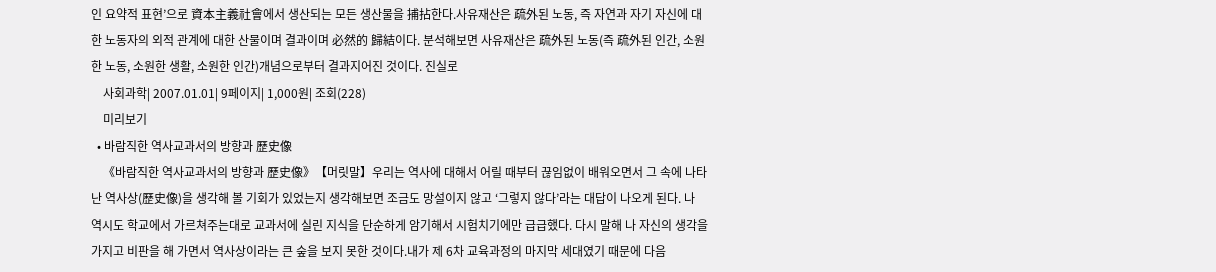인 요약적 표현’으로 資本主義社會에서 생산되는 모든 생산물을 捕拈한다.사유재산은 疏外된 노동, 즉 자연과 자기 자신에 대한 노동자의 외적 관계에 대한 산물이며 결과이며 必然的 歸結이다. 분석해보면 사유재산은 疏外된 노동(즉 疏外된 인간, 소원한 노동, 소원한 생활, 소원한 인간)개념으로부터 결과지어진 것이다. 진실로
    사회과학| 2007.01.01| 9페이지| 1,000원| 조회(228)
    미리보기
  • 바람직한 역사교과서의 방향과 歷史像
    《바람직한 역사교과서의 방향과 歷史像》【머릿말】우리는 역사에 대해서 어릴 때부터 끊임없이 배워오면서 그 속에 나타난 역사상(歷史像)을 생각해 볼 기회가 있었는지 생각해보면 조금도 망설이지 않고 ‘그렇지 않다’라는 대답이 나오게 된다. 나 역시도 학교에서 가르쳐주는대로 교과서에 실린 지식을 단순하게 암기해서 시험치기에만 급급했다. 다시 말해 나 자신의 생각을 가지고 비판을 해 가면서 역사상이라는 큰 숲을 보지 못한 것이다.내가 제 6차 교육과정의 마지막 세대였기 때문에 다음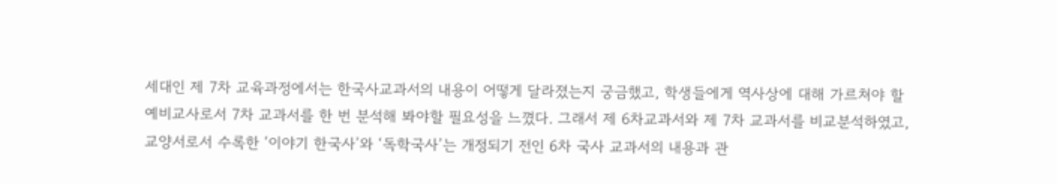세대인 제 7차 교육과정에서는 한국사교과서의 내용이 어떻게 달라졌는지 궁금했고, 학생들에게 역사상에 대해 가르쳐야 할 예비교사로서 7차 교과서를 한 번 분석해 봐야할 필요성을 느꼈다. 그래서 제 6차교과서와 제 7차 교과서를 비교분석하였고, 교양서로서 수록한 ‘이야기 한국사’와 ‘독학국사’는 개정되기 전인 6차 국사 교과서의 내용과 관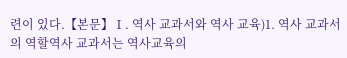련이 있다.【본문】Ⅰ. 역사 교과서와 역사 교육)1. 역사 교과서의 역할역사 교과서는 역사교육의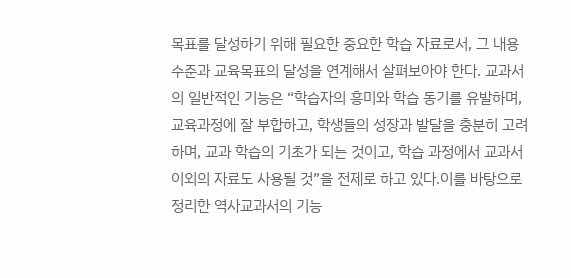목표를 달성하기 위해 필요한 중요한 학습 자료로서, 그 내용 수준과 교육목표의 달성을 연계해서 살펴보아야 한다. 교과서의 일반적인 기능은 “학습자의 흥미와 학습 동기를 유발하며, 교육과정에 잘 부합하고, 학생들의 성장과 발달을 충분히 고려하며, 교과 학습의 기초가 되는 것이고, 학습 과정에서 교과서 이외의 자료도 사용될 것”을 전제로 하고 있다.이를 바탕으로 정리한 역사교과서의 기능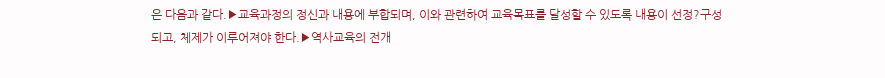은 다음과 같다.▶교육과정의 정신과 내용에 부합되며, 이와 관련하여 교육목표를 달성할 수 있도록 내용이 선정?구성되고, 체제가 이루어져야 한다.▶역사교육의 전개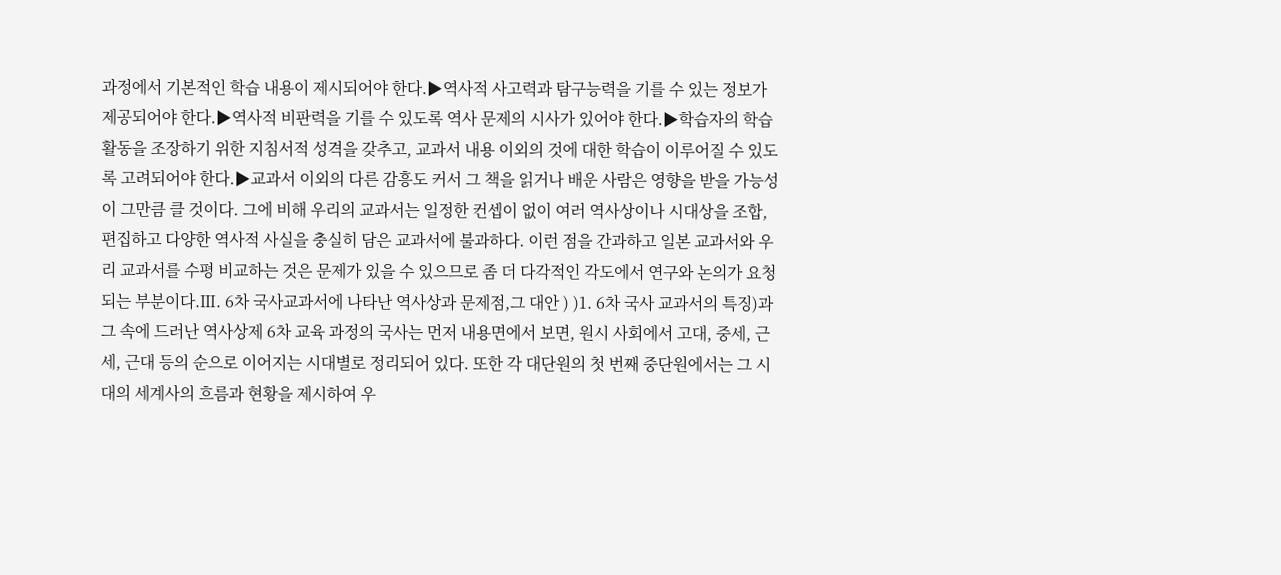과정에서 기본적인 학습 내용이 제시되어야 한다.▶역사적 사고력과 탐구능력을 기를 수 있는 정보가 제공되어야 한다.▶역사적 비판력을 기를 수 있도록 역사 문제의 시사가 있어야 한다.▶학습자의 학습활동을 조장하기 위한 지침서적 성격을 갖추고, 교과서 내용 이외의 것에 대한 학습이 이루어질 수 있도록 고려되어야 한다.▶교과서 이외의 다른 감흥도 커서 그 책을 읽거나 배운 사람은 영향을 받을 가능성이 그만큼 클 것이다. 그에 비해 우리의 교과서는 일정한 컨셉이 없이 여러 역사상이나 시대상을 조합, 편집하고 다양한 역사적 사실을 충실히 담은 교과서에 불과하다. 이런 점을 간과하고 일본 교과서와 우리 교과서를 수평 비교하는 것은 문제가 있을 수 있으므로 좀 더 다각적인 각도에서 연구와 논의가 요청되는 부분이다.Ⅲ. 6차 국사교과서에 나타난 역사상과 문제점,그 대안 ) )1. 6차 국사 교과서의 특징)과 그 속에 드러난 역사상제 6차 교육 과정의 국사는 먼저 내용면에서 보면, 원시 사회에서 고대, 중세, 근세, 근대 등의 순으로 이어지는 시대별로 정리되어 있다. 또한 각 대단원의 첫 번째 중단원에서는 그 시대의 세계사의 흐름과 현황을 제시하여 우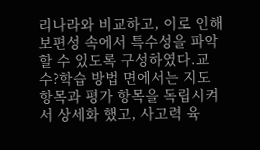리나라와 비교하고, 이로 인해 보편성 속에서 특수성을 파악할 수 있도록 구성하였다.교수?학습 방법 면에서는 지도 항목과 평가 항목을 독립시켜서 상세화 했고, 사고력 육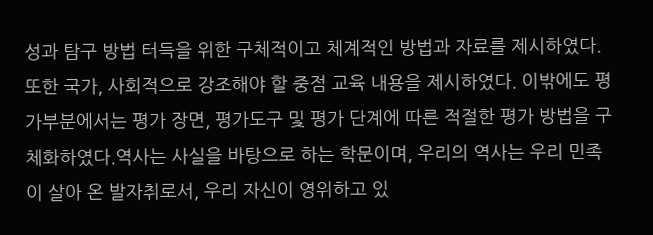성과 탐구 방법 터득을 위한 구체적이고 체계적인 방법과 자료를 제시하였다. 또한 국가, 사회적으로 강조해야 할 중점 교육 내용을 제시하였다. 이밖에도 평가부분에서는 평가 장면, 평가도구 및 평가 단계에 따른 적절한 평가 방법을 구체화하였다.역사는 사실을 바탕으로 하는 학문이며, 우리의 역사는 우리 민족이 살아 온 발자취로서, 우리 자신이 영위하고 있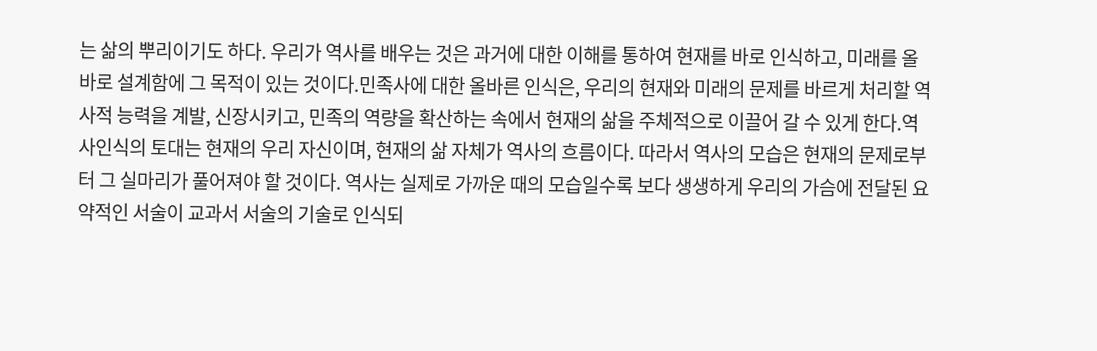는 삶의 뿌리이기도 하다. 우리가 역사를 배우는 것은 과거에 대한 이해를 통하여 현재를 바로 인식하고, 미래를 올바로 설계함에 그 목적이 있는 것이다.민족사에 대한 올바른 인식은, 우리의 현재와 미래의 문제를 바르게 처리할 역사적 능력을 계발, 신장시키고, 민족의 역량을 확산하는 속에서 현재의 삶을 주체적으로 이끌어 갈 수 있게 한다.역사인식의 토대는 현재의 우리 자신이며, 현재의 삶 자체가 역사의 흐름이다. 따라서 역사의 모습은 현재의 문제로부터 그 실마리가 풀어져야 할 것이다. 역사는 실제로 가까운 때의 모습일수록 보다 생생하게 우리의 가슴에 전달된 요약적인 서술이 교과서 서술의 기술로 인식되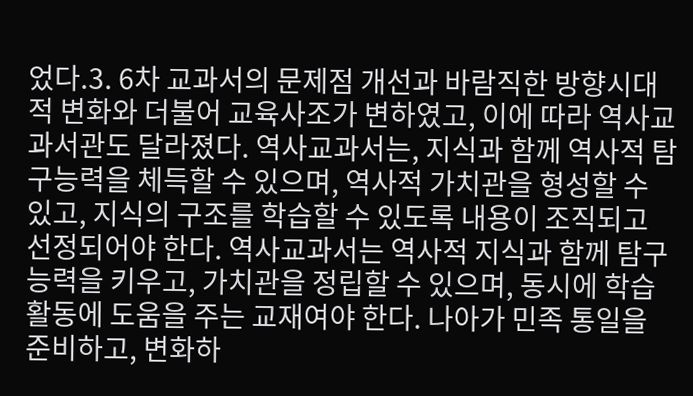었다.3. 6차 교과서의 문제점 개선과 바람직한 방향시대적 변화와 더불어 교육사조가 변하였고, 이에 따라 역사교과서관도 달라졌다. 역사교과서는, 지식과 함께 역사적 탐구능력을 체득할 수 있으며, 역사적 가치관을 형성할 수 있고, 지식의 구조를 학습할 수 있도록 내용이 조직되고 선정되어야 한다. 역사교과서는 역사적 지식과 함께 탐구 능력을 키우고, 가치관을 정립할 수 있으며, 동시에 학습활동에 도움을 주는 교재여야 한다. 나아가 민족 통일을 준비하고, 변화하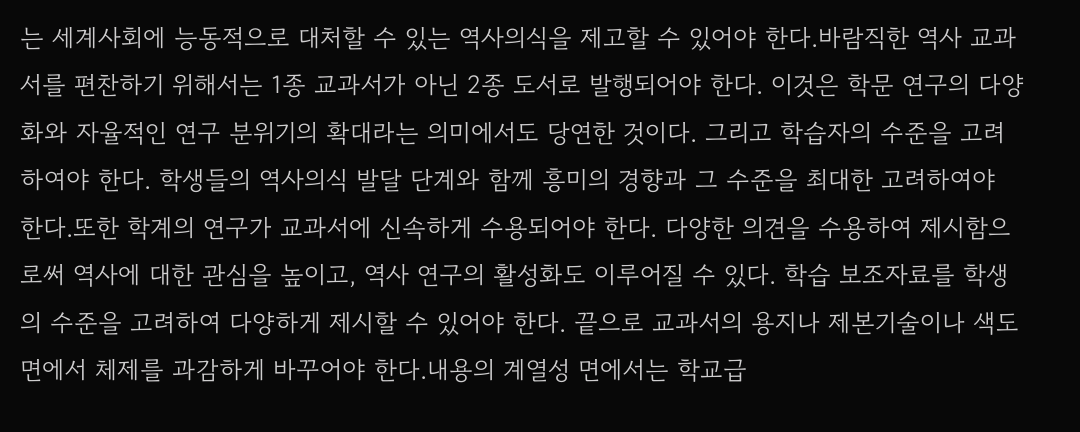는 세계사회에 능동적으로 대처할 수 있는 역사의식을 제고할 수 있어야 한다.바람직한 역사 교과서를 편찬하기 위해서는 1종 교과서가 아닌 2종 도서로 발행되어야 한다. 이것은 학문 연구의 다양화와 자율적인 연구 분위기의 확대라는 의미에서도 당연한 것이다. 그리고 학습자의 수준을 고려하여야 한다. 학생들의 역사의식 발달 단계와 함께 흥미의 경향과 그 수준을 최대한 고려하여야 한다.또한 학계의 연구가 교과서에 신속하게 수용되어야 한다. 다양한 의견을 수용하여 제시함으로써 역사에 대한 관심을 높이고, 역사 연구의 활성화도 이루어질 수 있다. 학습 보조자료를 학생의 수준을 고려하여 다양하게 제시할 수 있어야 한다. 끝으로 교과서의 용지나 제본기술이나 색도 면에서 체제를 과감하게 바꾸어야 한다.내용의 계열성 면에서는 학교급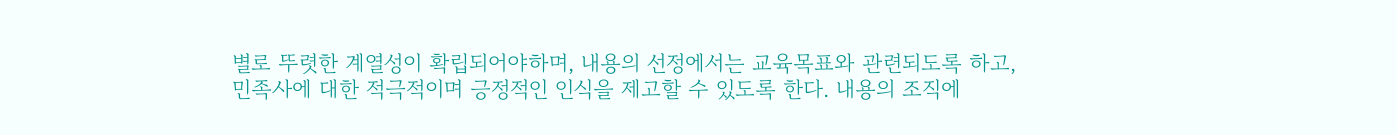별로 뚜렷한 계열성이 확립되어야하며, 내용의 선정에서는 교육목표와 관련되도록 하고, 민족사에 대한 적극적이며 긍정적인 인식을 제고할 수 있도록 한다. 내용의 조직에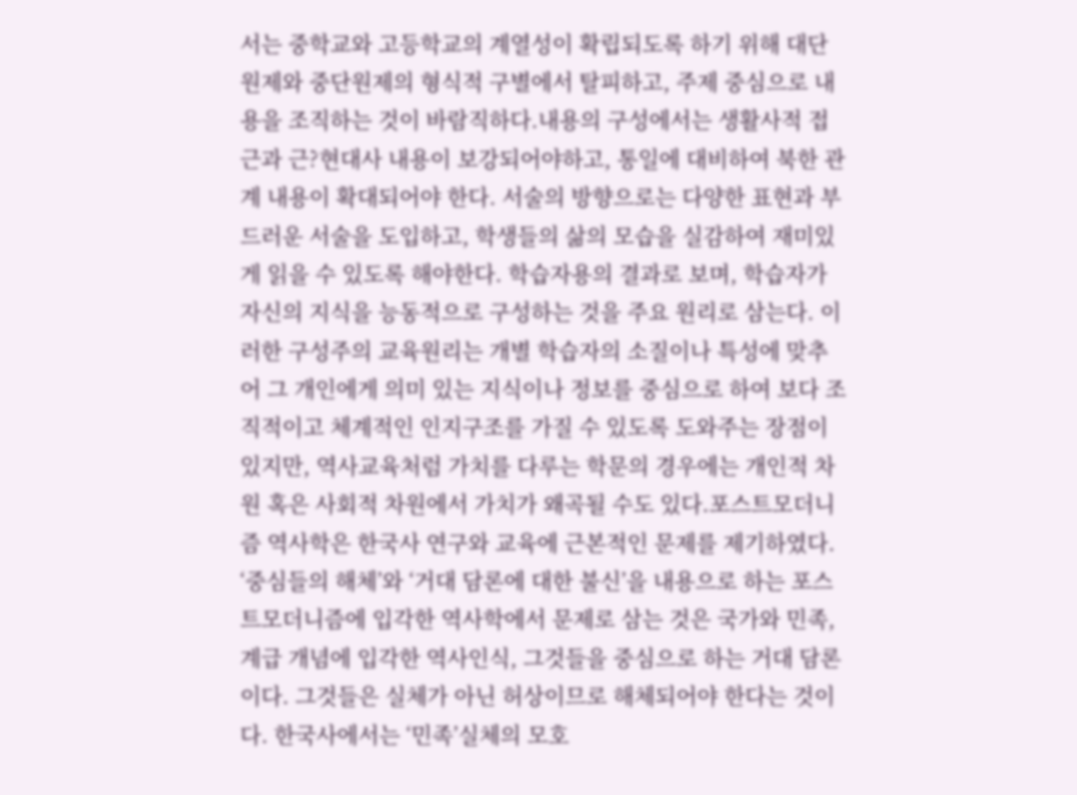서는 중학교와 고등학교의 계열성이 확립되도록 하기 위해 대단원제와 중단원제의 형식적 구별에서 탈피하고, 주제 중심으로 내용을 조직하는 것이 바람직하다.내용의 구성에서는 생활사적 접근과 근?현대사 내용이 보강되어야하고, 통일에 대비하여 북한 관계 내용이 확대되어야 한다. 서술의 방향으로는 다양한 표현과 부드러운 서술을 도입하고, 학생들의 삶의 모습을 실감하여 재미있게 읽을 수 있도록 해야한다. 학습자용의 결과로 보며, 학습자가 자신의 지식을 능동적으로 구성하는 것을 주요 원리로 삼는다. 이러한 구성주의 교육원리는 개별 학습자의 소질이나 특성에 맞추어 그 개인에게 의미 있는 지식이나 정보를 중심으로 하여 보다 조직적이고 체계적인 인지구조를 가질 수 있도록 도와주는 장점이 있지만, 역사교육처럼 가치를 다루는 학문의 경우에는 개인적 차원 혹은 사회적 차원에서 가치가 왜곡될 수도 있다.포스트모더니즘 역사학은 한국사 연구와 교육에 근본적인 문제를 제기하였다. ‘중심들의 해체’와 ‘거대 담론에 대한 불신’을 내용으로 하는 포스트모더니즘에 입각한 역사학에서 문제로 삼는 것은 국가와 민족, 계급 개념에 입각한 역사인식, 그것들을 중심으로 하는 거대 담론이다. 그것들은 실체가 아닌 허상이므로 해체되어야 한다는 것이다. 한국사에서는 ‘민족’실체의 모호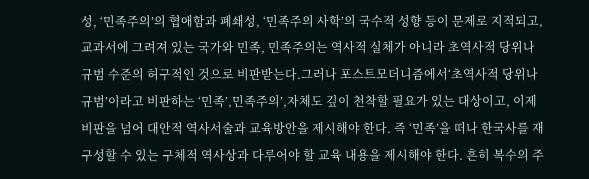성, ‘민족주의’의 협애함과 폐쇄성, ‘민족주의 사학’의 국수적 성향 등이 문제로 지적되고, 교과서에 그려져 있는 국가와 민족, 민족주의는 역사적 실체가 아니라 초역사적 당위나 규범 수준의 허구적인 것으로 비판받는다.그러나 포스트모더니즘에서‘초역사적 당위나 규범’이라고 비판하는 ‘민족’,민족주의’,자체도 깊이 천착할 필요가 있는 대상이고, 이제 비판을 넘어 대안적 역사서술과 교육방안을 제시해야 한다. 즉 ‘민족’을 떠나 한국사를 재구성할 수 있는 구체적 역사상과 다루어야 할 교육 내용을 제시해야 한다. 흔히 복수의 주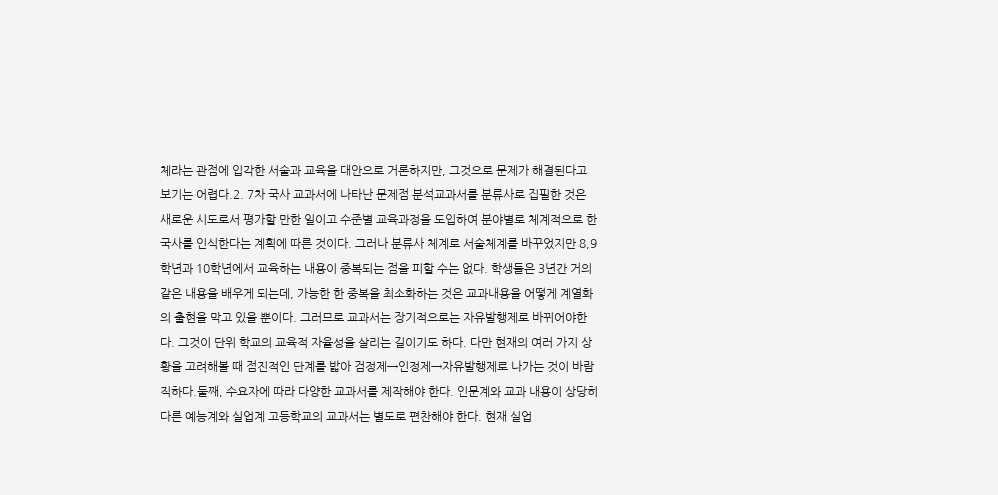체라는 관점에 입각한 서술과 교육을 대안으로 거론하지만, 그것으로 문제가 해결된다고 보기는 어렵다.2. 7차 국사 교과서에 나타난 문제점 분석교과서를 분류사로 집필한 것은 새로운 시도로서 평가할 만한 일이고 수준별 교육과정을 도입하여 분야별로 체계적으로 한국사를 인식한다는 계획에 따른 것이다. 그러나 분류사 체계로 서술체계를 바꾸었지만 8,9학년과 10학년에서 교육하는 내용이 중복되는 점을 피할 수는 없다. 학생들은 3년간 거의 같은 내용을 배우게 되는데, 가능한 한 중복을 최소화하는 것은 교과내용을 어떻게 계열화의 출현을 막고 있을 뿐이다. 그러므로 교과서는 장기적으로는 자유발행제로 바뀌어야한다. 그것이 단위 학교의 교육적 자율성을 살리는 길이기도 하다. 다만 현재의 여러 가지 상황을 고려해볼 때 점진적인 단계를 밟아 검정제→인정제→자유발행제로 나가는 것이 바람직하다.둘째, 수요자에 따라 다양한 교과서를 제작해야 한다. 인문계와 교과 내용이 상당히 다른 예능계와 실업계 고등학교의 교과서는 별도로 편찬해야 한다. 현재 실업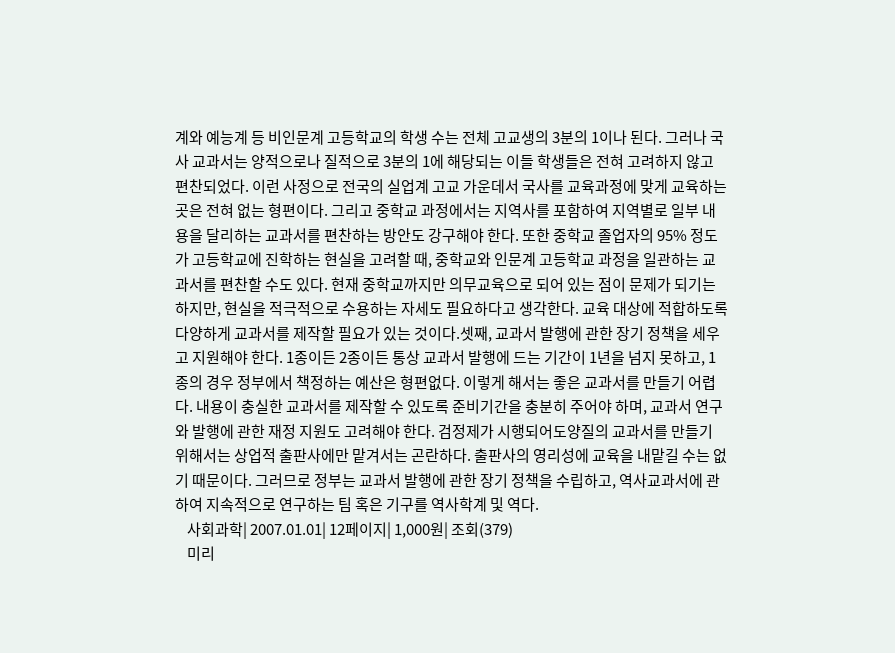계와 예능계 등 비인문계 고등학교의 학생 수는 전체 고교생의 3분의 1이나 된다. 그러나 국사 교과서는 양적으로나 질적으로 3분의 1에 해당되는 이들 학생들은 전혀 고려하지 않고 편찬되었다. 이런 사정으로 전국의 실업계 고교 가운데서 국사를 교육과정에 맞게 교육하는 곳은 전혀 없는 형편이다. 그리고 중학교 과정에서는 지역사를 포함하여 지역별로 일부 내용을 달리하는 교과서를 편찬하는 방안도 강구해야 한다. 또한 중학교 졸업자의 95% 정도가 고등학교에 진학하는 현실을 고려할 때, 중학교와 인문계 고등학교 과정을 일관하는 교과서를 편찬할 수도 있다. 현재 중학교까지만 의무교육으로 되어 있는 점이 문제가 되기는 하지만, 현실을 적극적으로 수용하는 자세도 필요하다고 생각한다. 교육 대상에 적합하도록 다양하게 교과서를 제작할 필요가 있는 것이다.셋째, 교과서 발행에 관한 장기 정책을 세우고 지원해야 한다. 1종이든 2종이든 통상 교과서 발행에 드는 기간이 1년을 넘지 못하고, 1종의 경우 정부에서 책정하는 예산은 형편없다. 이렇게 해서는 좋은 교과서를 만들기 어렵다. 내용이 충실한 교과서를 제작할 수 있도록 준비기간을 충분히 주어야 하며, 교과서 연구와 발행에 관한 재정 지원도 고려해야 한다. 검정제가 시행되어도양질의 교과서를 만들기 위해서는 상업적 출판사에만 맡겨서는 곤란하다. 출판사의 영리성에 교육을 내맡길 수는 없기 때문이다. 그러므로 정부는 교과서 발행에 관한 장기 정책을 수립하고, 역사교과서에 관하여 지속적으로 연구하는 팀 혹은 기구를 역사학계 및 역다.
    사회과학| 2007.01.01| 12페이지| 1,000원| 조회(379)
    미리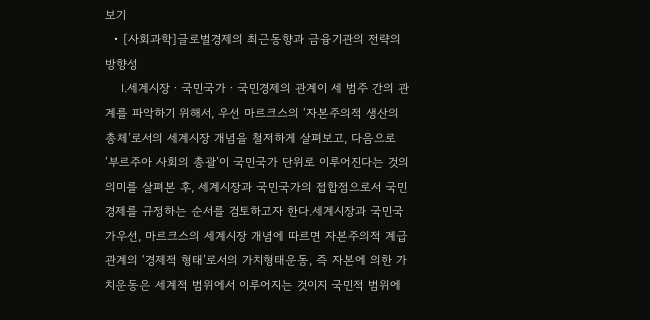보기
  • [사회과학]글로벌경제의 최근동향과 금융기관의 전략의 방향성
    Ⅰ.세계시장ㆍ국민국가ㆍ국민경제의 관계이 세 범주 간의 관계를 파악하기 위해서, 우선 마르크스의 ‘자본주의적 생산의 총체’로서의 세계시장 개념을 철저하게 살펴보고, 다음으로 ‘부르주아 사회의 총괄’이 국민국가 단위로 이루어진다는 것의 의미를 살펴본 후, 세계시장과 국민국가의 접합점으로서 국민경제를 규정하는 순서를 검토하고자 한다.세계시장과 국민국가우선, 마르크스의 세계시장 개념에 따르면 자본주의적 계급관계의 ‘경제적 형태’로서의 가치형태운동, 즉 자본에 의한 가치운동은 세계적 범위에서 이루어지는 것이지 국민적 범위에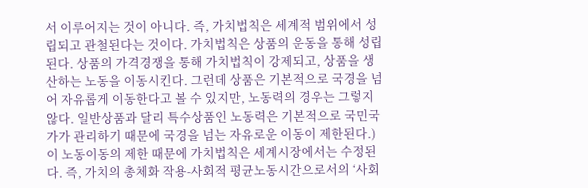서 이루어지는 것이 아니다. 즉, 가치법칙은 세계적 범위에서 성립되고 관철된다는 것이다. 가치법칙은 상품의 운동을 통해 성립된다. 상품의 가격경쟁을 통해 가치법칙이 강제되고, 상품을 생산하는 노동을 이동시킨다. 그런데 상품은 기본적으로 국경을 넘어 자유롭게 이동한다고 볼 수 있지만, 노동력의 경우는 그렇지 않다. 일반상품과 달리 특수상품인 노동력은 기본적으로 국민국가가 관리하기 때문에 국경을 넘는 자유로운 이동이 제한된다.) 이 노동이동의 제한 때문에 가치법칙은 세계시장에서는 수정된다. 즉, 가치의 총체화 작용-사회적 평균노동시간으로서의 ‘사회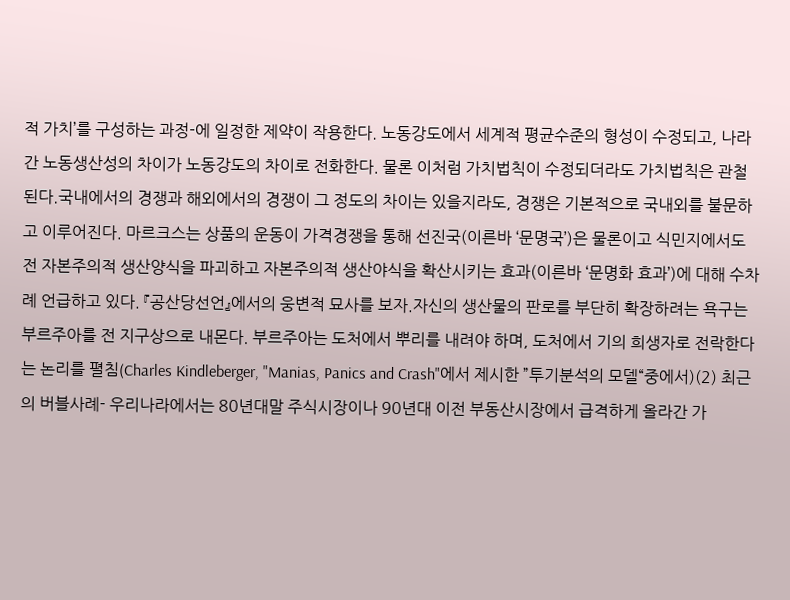적 가치’를 구성하는 과정-에 일정한 제약이 작용한다. 노동강도에서 세계적 평균수준의 형성이 수정되고, 나라 간 노동생산성의 차이가 노동강도의 차이로 전화한다. 물론 이처럼 가치법칙이 수정되더라도 가치법칙은 관철된다.국내에서의 경쟁과 해외에서의 경쟁이 그 정도의 차이는 있을지라도, 경쟁은 기본적으로 국내외를 불문하고 이루어진다. 마르크스는 상품의 운동이 가격경쟁을 통해 선진국(이른바 ‘문명국’)은 물론이고 식민지에서도 전 자본주의적 생산양식을 파괴하고 자본주의적 생산야식을 확산시키는 효과(이른바 ‘문명화 효과’)에 대해 수차례 언급하고 있다. 『공산당선언』에서의 웅변적 묘사를 보자.자신의 생산물의 판로를 부단히 확장하려는 욕구는 부르주아를 전 지구상으로 내몬다. 부르주아는 도처에서 뿌리를 내려야 하며, 도처에서 기의 희생자로 전락한다는 논리를 펼침(Charles Kindleberger, "Manias, Panics and Crash"에서 제시한 ”투기분석의 모델“중에서)(2) 최근의 버블사례- 우리나라에서는 80년대말 주식시장이나 90년대 이전 부동산시장에서 급격하게 올라간 가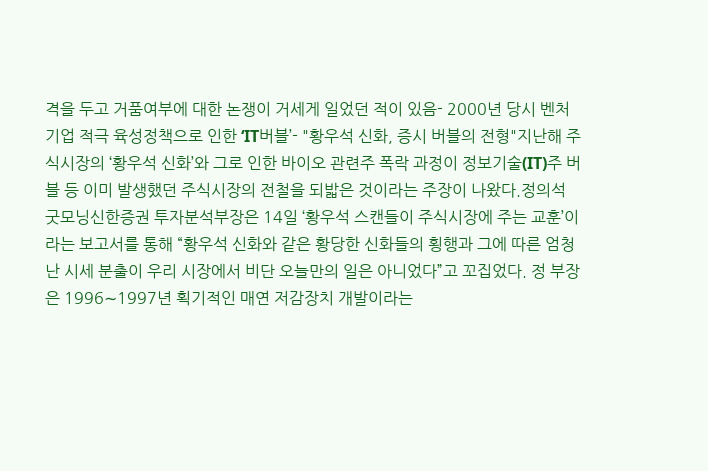격을 두고 거품여부에 대한 논쟁이 거세게 일었던 적이 있음- 2000년 당시 벤처기업 적극 육성정책으로 인한 ‘IT버블’- "황우석 신화, 증시 버블의 전형"지난해 주식시장의 ‘황우석 신화’와 그로 인한 바이오 관련주 폭락 과정이 정보기술(IT)주 버블 등 이미 발생했던 주식시장의 전철을 되밟은 것이라는 주장이 나왔다.정의석 굿모닝신한증권 투자분석부장은 14일 ‘황우석 스캔들이 주식시장에 주는 교훈’이라는 보고서를 통해 “황우석 신화와 같은 황당한 신화들의 횡행과 그에 따른 엄청난 시세 분출이 우리 시장에서 비단 오늘만의 일은 아니었다”고 꼬집었다. 정 부장은 1996∼1997년 획기적인 매연 저감장치 개발이라는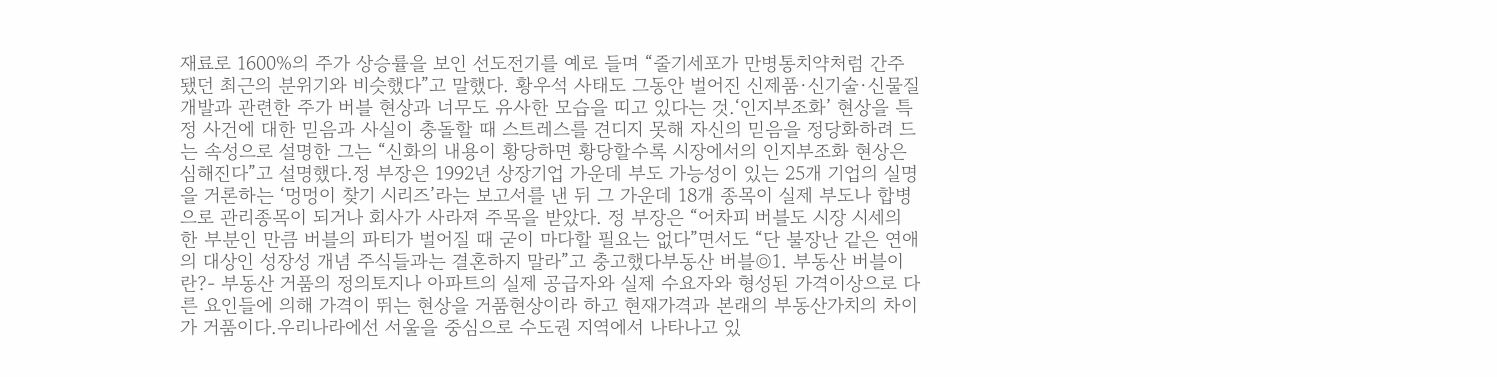재료로 1600%의 주가 상승률을 보인 선도전기를 예로 들며 “줄기세포가 만병통치약처럼 간주됐던 최근의 분위기와 비슷했다”고 말했다. 황우석 사태도 그동안 벌어진 신제품·신기술·신물질 개발과 관련한 주가 버블 현상과 너무도 유사한 모습을 띠고 있다는 것.‘인지부조화’ 현상을 특정 사건에 대한 믿음과 사실이 충돌할 때 스트레스를 견디지 못해 자신의 믿음을 정당화하려 드는 속성으로 설명한 그는 “신화의 내용이 황당하면 황당할수록 시장에서의 인지부조화 현상은 심해진다”고 설명했다.정 부장은 1992년 상장기업 가운데 부도 가능성이 있는 25개 기업의 실명을 거론하는 ‘멍멍이 찾기 시리즈’라는 보고서를 낸 뒤 그 가운데 18개 종목이 실제 부도나 합병으로 관리종목이 되거나 회사가 사라져 주목을 받았다. 정 부장은 “어차피 버블도 시장 시세의 한 부분인 만큼 버블의 파티가 벌어질 때 굳이 마다할 필요는 없다”면서도 “단 불장난 같은 연애의 대상인 성장성 개념 주식들과는 결혼하지 말라”고 충고했다부동산 버블◎1. 부동산 버블이란?- 부동산 거품의 정의토지나 아파트의 실제 공급자와 실제 수요자와 형성된 가격이상으로 다른 요인들에 의해 가격이 뛰는 현상을 거품현상이라 하고 현재가격과 본래의 부동산가치의 차이가 거품이다.우리나라에선 서울을 중심으로 수도권 지역에서 나타나고 있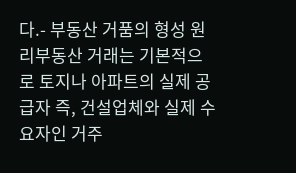다.- 부동산 거품의 형성 원리부동산 거래는 기본적으로 토지나 아파트의 실제 공급자 즉, 건설업체와 실제 수요자인 거주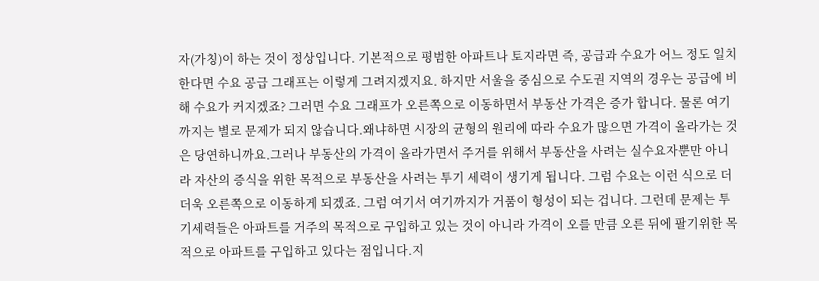자(가칭)이 하는 것이 정상입니다. 기본적으로 평범한 아파트나 토지라면 즉, 공급과 수요가 어느 정도 일치한다면 수요 공급 그래프는 이렇게 그려지겠지요. 하지만 서울을 중심으로 수도권 지역의 경우는 공급에 비해 수요가 커지겠죠? 그러면 수요 그래프가 오른쪽으로 이동하면서 부동산 가격은 증가 합니다. 물론 여기까지는 별로 문제가 되지 않습니다.왜냐하면 시장의 균형의 원리에 따라 수요가 많으면 가격이 올라가는 것은 당연하니까요.그러나 부동산의 가격이 올라가면서 주거를 위해서 부동산을 사려는 실수요자뿐만 아니라 자산의 증식을 위한 목적으로 부동산을 사려는 투기 세력이 생기게 됩니다. 그럼 수요는 이런 식으로 더더욱 오른쪽으로 이동하게 되겠죠. 그럼 여기서 여기까지가 거품이 형성이 되는 겁니다. 그런데 문제는 투기세력들은 아파트를 거주의 목적으로 구입하고 있는 것이 아니라 가격이 오를 만큼 오른 뒤에 팔기위한 목적으로 아파트를 구입하고 있다는 점입니다.지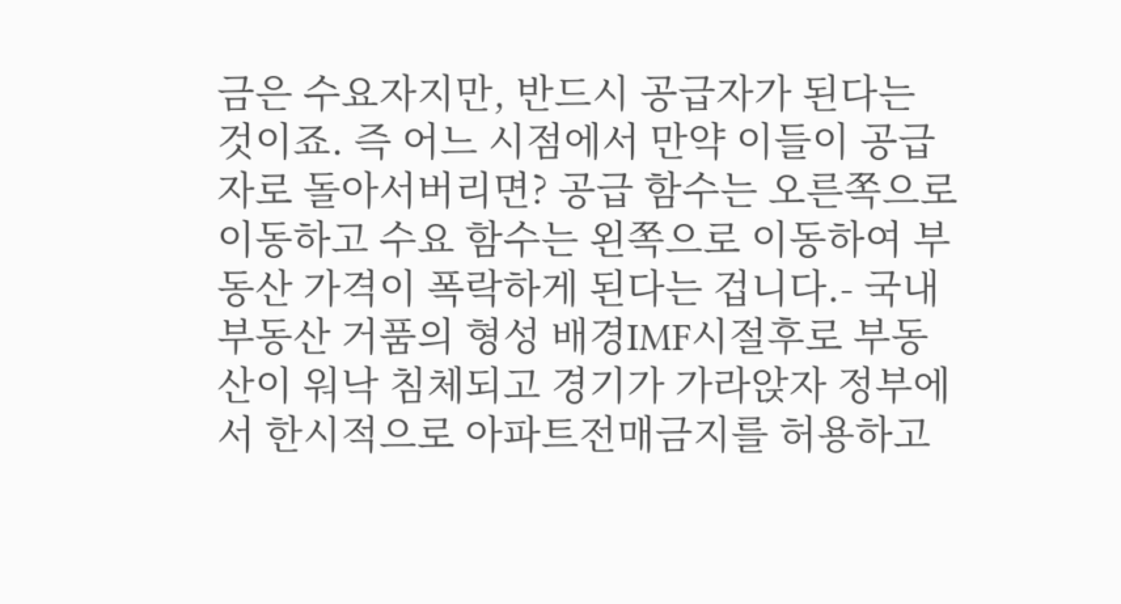금은 수요자지만, 반드시 공급자가 된다는 것이죠. 즉 어느 시점에서 만약 이들이 공급자로 돌아서버리면? 공급 함수는 오른쪽으로 이동하고 수요 함수는 왼쪽으로 이동하여 부동산 가격이 폭락하게 된다는 겁니다.- 국내 부동산 거품의 형성 배경IMF시절후로 부동산이 워낙 침체되고 경기가 가라앉자 정부에서 한시적으로 아파트전매금지를 허용하고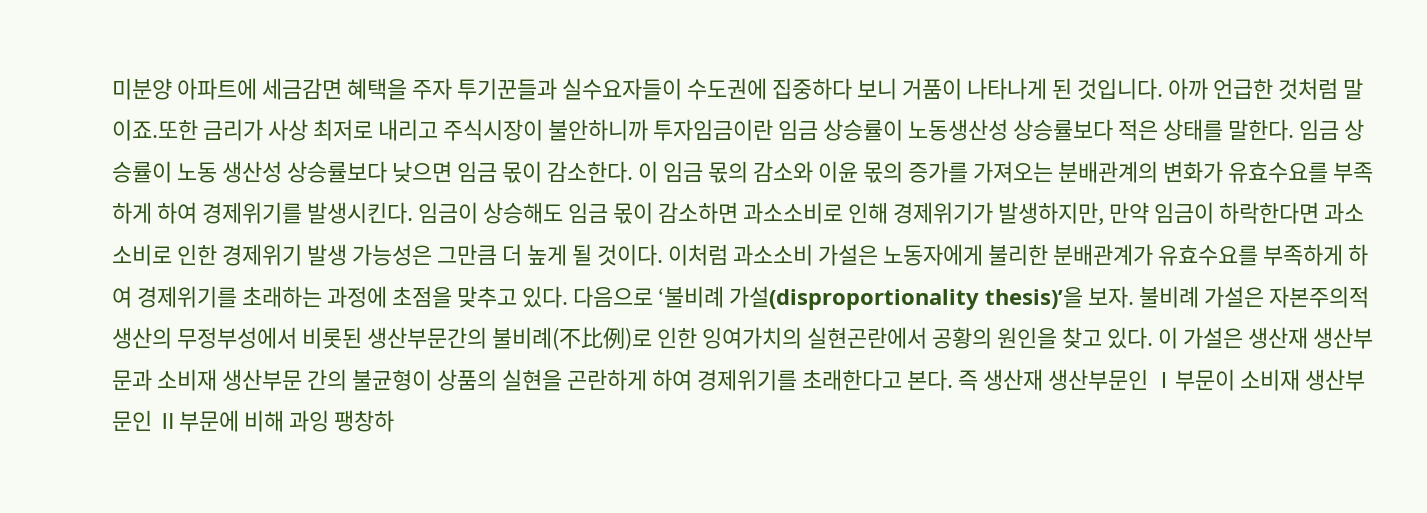미분양 아파트에 세금감면 혜택을 주자 투기꾼들과 실수요자들이 수도권에 집중하다 보니 거품이 나타나게 된 것입니다. 아까 언급한 것처럼 말이죠.또한 금리가 사상 최저로 내리고 주식시장이 불안하니까 투자임금이란 임금 상승률이 노동생산성 상승률보다 적은 상태를 말한다. 임금 상승률이 노동 생산성 상승률보다 낮으면 임금 몫이 감소한다. 이 임금 몫의 감소와 이윤 몫의 증가를 가져오는 분배관계의 변화가 유효수요를 부족하게 하여 경제위기를 발생시킨다. 임금이 상승해도 임금 몫이 감소하면 과소소비로 인해 경제위기가 발생하지만, 만약 임금이 하락한다면 과소소비로 인한 경제위기 발생 가능성은 그만큼 더 높게 될 것이다. 이처럼 과소소비 가설은 노동자에게 불리한 분배관계가 유효수요를 부족하게 하여 경제위기를 초래하는 과정에 초점을 맞추고 있다. 다음으로 ‘불비례 가설(disproportionality thesis)’을 보자. 불비례 가설은 자본주의적 생산의 무정부성에서 비롯된 생산부문간의 불비례(不比例)로 인한 잉여가치의 실현곤란에서 공황의 원인을 찾고 있다. 이 가설은 생산재 생산부문과 소비재 생산부문 간의 불균형이 상품의 실현을 곤란하게 하여 경제위기를 초래한다고 본다. 즉 생산재 생산부문인 Ⅰ부문이 소비재 생산부문인 Ⅱ부문에 비해 과잉 팽창하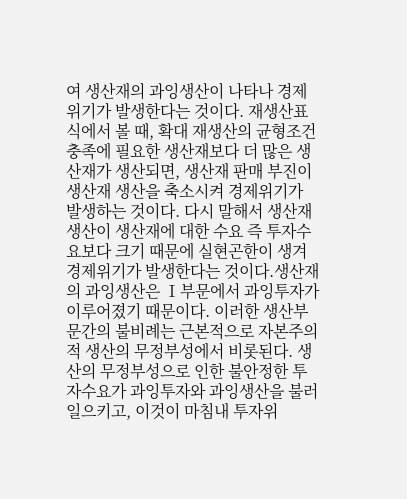여 생산재의 과잉생산이 나타나 경제위기가 발생한다는 것이다. 재생산표식에서 볼 때, 확대 재생산의 균형조건 충족에 필요한 생산재보다 더 많은 생산재가 생산되면, 생산재 판매 부진이 생산재 생산을 축소시켜 경제위기가 발생하는 것이다. 다시 말해서 생산재 생산이 생산재에 대한 수요 즉 투자수요보다 크기 때문에 실현곤한이 생겨 경제위기가 발생한다는 것이다.생산재의 과잉생산은 Ⅰ부문에서 과잉투자가 이루어졌기 때문이다. 이러한 생산부문간의 불비례는 근본적으로 자본주의적 생산의 무정부성에서 비롯된다. 생산의 무정부성으로 인한 불안정한 투자수요가 과잉투자와 과잉생산을 불러일으키고, 이것이 마침내 투자위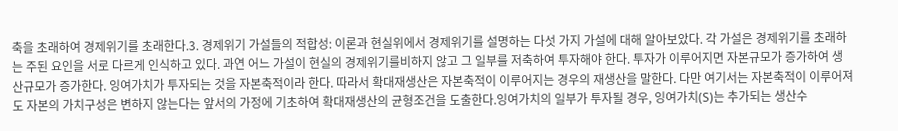축을 초래하여 경제위기를 초래한다.3. 경제위기 가설들의 적합성: 이론과 현실위에서 경제위기를 설명하는 다섯 가지 가설에 대해 알아보았다. 각 가설은 경제위기를 초래하는 주된 요인을 서로 다르게 인식하고 있다. 과연 어느 가설이 현실의 경제위기를비하지 않고 그 일부를 저축하여 투자해야 한다. 투자가 이루어지면 자본규모가 증가하여 생산규모가 증가한다. 잉여가치가 투자되는 것을 자본축적이라 한다. 따라서 확대재생산은 자본축적이 이루어지는 경우의 재생산을 말한다. 다만 여기서는 자본축적이 이루어져도 자본의 가치구성은 변하지 않는다는 앞서의 가정에 기초하여 확대재생산의 균형조건을 도출한다.잉여가치의 일부가 투자될 경우, 잉여가치(S)는 추가되는 생산수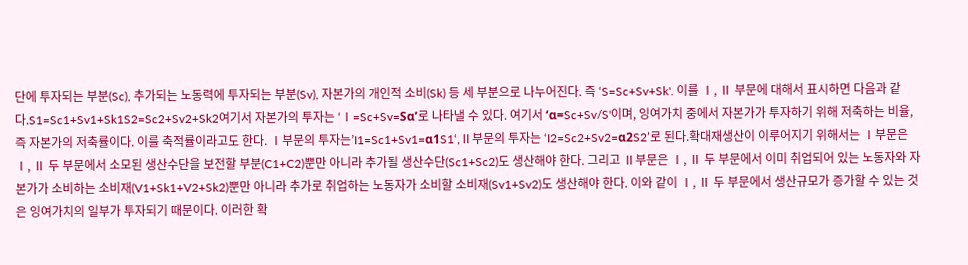단에 투자되는 부분(Sc), 추가되는 노동력에 투자되는 부분(Sv), 자본가의 개인적 소비(Sk) 등 세 부분으로 나누어진다. 즉 ‘S=Sc+Sv+Sk'. 이를 Ⅰ, Ⅱ 부문에 대해서 표시하면 다음과 같다.S1=Sc1+Sv1+Sk1S2=Sc2+Sv2+Sk2여기서 자본가의 투자는 ‘Ⅰ=Sc+Sv=Sα’로 나타낼 수 있다. 여기서 ‘α=Sc+Sv/S'이며, 잉여가치 중에서 자본가가 투자하기 위해 저축하는 비율, 즉 자본가의 저축률이다. 이를 축적률이라고도 한다. Ⅰ부문의 투자는’I1=Sc1+Sv1=α1S1‘,Ⅱ부문의 투자는 ‘I2=Sc2+Sv2=α2S2’로 된다.확대재생산이 이루어지기 위해서는 Ⅰ부문은 Ⅰ, Ⅱ 두 부문에서 소모된 생산수단을 보전할 부분(C1+C2)뿐만 아니라 추가될 생산수단(Sc1+Sc2)도 생산해야 한다. 그리고 Ⅱ부문은 Ⅰ, Ⅱ 두 부문에서 이미 취업되어 있는 노동자와 자본가가 소비하는 소비재(V1+Sk1+V2+Sk2)뿐만 아니라 추가로 취업하는 노동자가 소비할 소비재(Sv1+Sv2)도 생산해야 한다. 이와 같이 Ⅰ, Ⅱ 두 부문에서 생산규모가 증가할 수 있는 것은 잉여가치의 일부가 투자되기 때문이다. 이러한 확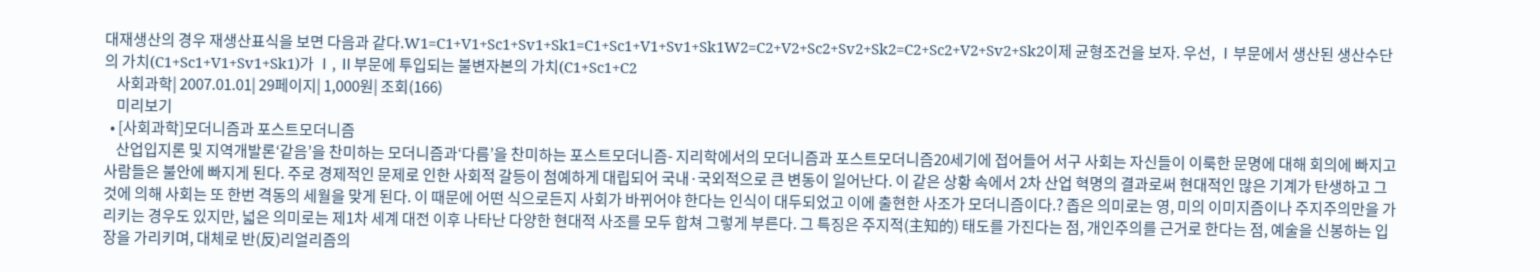대재생산의 경우 재생산표식을 보면 다음과 같다.W1=C1+V1+Sc1+Sv1+Sk1=C1+Sc1+V1+Sv1+Sk1W2=C2+V2+Sc2+Sv2+Sk2=C2+Sc2+V2+Sv2+Sk2이제 균형조건을 보자. 우선, Ⅰ부문에서 생산된 생산수단의 가치(C1+Sc1+V1+Sv1+Sk1)가 Ⅰ, Ⅱ부문에 투입되는 불변자본의 가치(C1+Sc1+C2
    사회과학| 2007.01.01| 29페이지| 1,000원| 조회(166)
    미리보기
  • [사회과학]모더니즘과 포스트모더니즘
    산업입지론 및 지역개발론‘같음’을 찬미하는 모더니즘과‘다름’을 찬미하는 포스트모더니즘- 지리학에서의 모더니즘과 포스트모더니즘20세기에 접어들어 서구 사회는 자신들이 이룩한 문명에 대해 회의에 빠지고 사람들은 불안에 빠지게 된다. 주로 경제적인 문제로 인한 사회적 갈등이 첨예하게 대립되어 국내·국외적으로 큰 변동이 일어난다. 이 같은 상황 속에서 2차 산업 혁명의 결과로써 현대적인 많은 기계가 탄생하고 그것에 의해 사회는 또 한번 격동의 세월을 맞게 된다. 이 때문에 어떤 식으로든지 사회가 바뀌어야 한다는 인식이 대두되었고 이에 출현한 사조가 모더니즘이다.? 좁은 의미로는 영, 미의 이미지즘이나 주지주의만을 가리키는 경우도 있지만, 넓은 의미로는 제1차 세계 대전 이후 나타난 다양한 현대적 사조를 모두 합쳐 그렇게 부른다. 그 특징은 주지적(主知的) 태도를 가진다는 점, 개인주의를 근거로 한다는 점, 예술을 신봉하는 입장을 가리키며, 대체로 반(反)리얼리즘의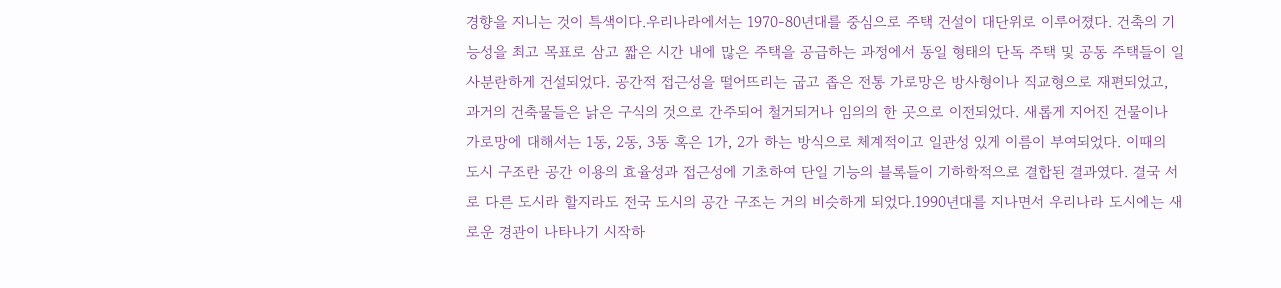경향을 지니는 것이 특색이다.우리나라에서는 1970-80년대를 중심으로 주택 건설이 대단위로 이루어졌다. 건축의 기능성을 최고 목표로 삼고 짧은 시간 내에 많은 주택을 공급하는 과정에서 동일 형태의 단독 주택 및 공동 주택들이 일사분란하게 건설되었다. 공간적 접근성을 떨어뜨리는 굽고 좁은 전통 가로망은 방사형이나 직교형으로 재편되었고, 과거의 건축물들은 낡은 구식의 것으로 간주되어 철거되거나 임의의 한 곳으로 이전되었다. 새롭게 지어진 건물이나 가로망에 대해서는 1동, 2동, 3동 혹은 1가, 2가 하는 방식으로 체계적이고 일관성 있게 이름이 부여되었다. 이때의 도시 구조란 공간 이용의 효율성과 접근성에 기초하여 단일 기능의 블록들이 기하학적으로 결합된 결과였다. 결국 서로 다른 도시라 할지라도 전국 도시의 공간 구조는 거의 비슷하게 되었다.1990년대를 지나면서 우리나라 도시에는 새로운 경관이 나타나기 시작하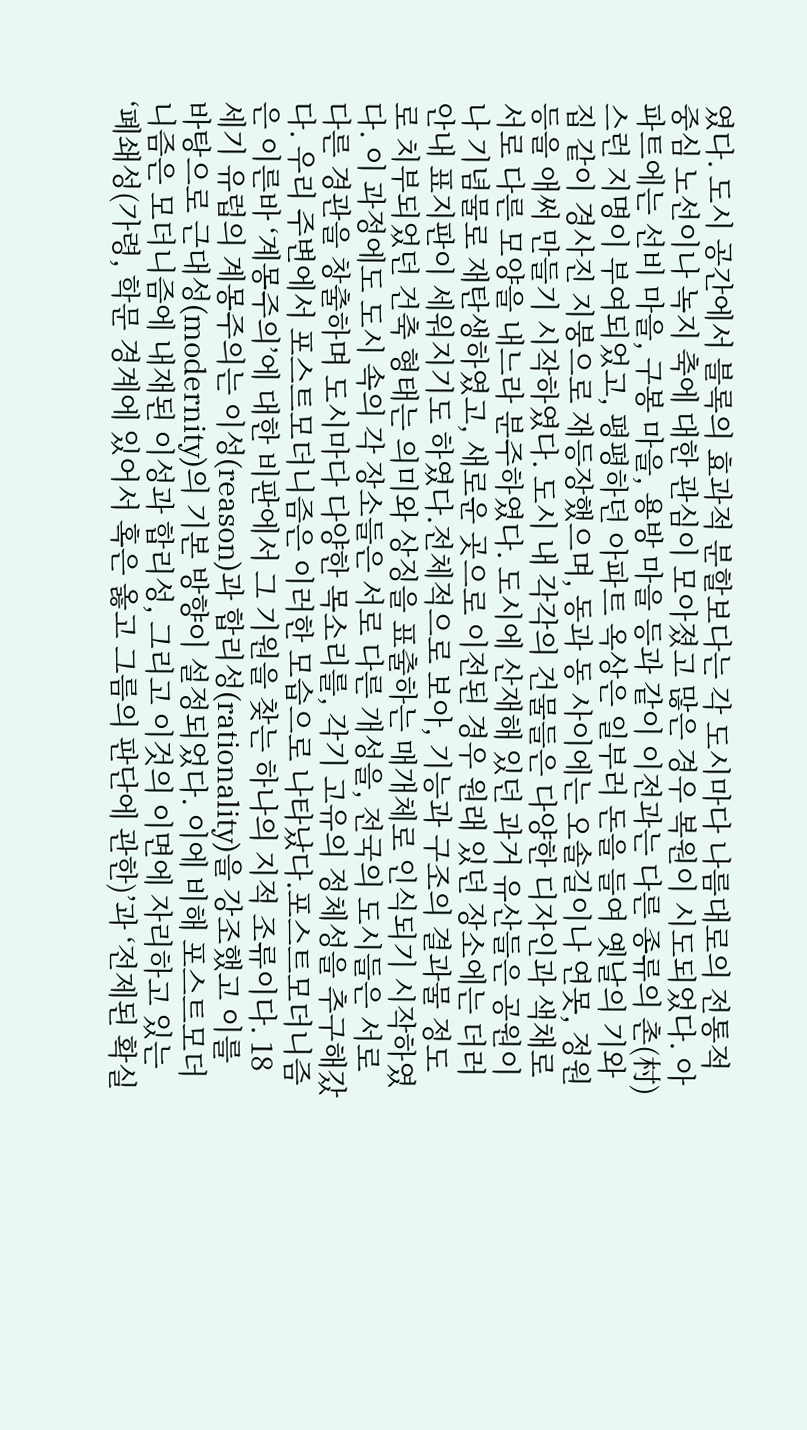였다. 도시 공간에서 블록의 효과적 분할보다는 각 도시마다 나름대로의 전통적 중심 노선이나 녹지 축에 대한 관심이 모아졌고 많은 경우 복원이 시도되었다. 아파트에는 선비 마을, 구봉 마을, 용방 마을 등과 같이 이전과는 다른 종류의 촌(村)스런 지명이 부여되었고, 평평하던 아파트 옥상은 일부러 돈을 들여 옛날의 기와집 같이 경사진 지붕으로 재등장했으며, 동과 동 사이에는 오솔길이나 연못, 정원 등을 애써 만들기 시작하였다. 도시 내 각각의 건물들은 다양한 디자인과 색채로 서로 다른 모양을 내느라 분주하였다. 도시에 산재해 있던 과거 유산들은 공원이나 기념물로 재탄생하였고, 새로운 곳으로 이전된 경우 원래 있던 장소에는 더러 안내 표지판이 세워지기도 하였다.전체적으로 보아, 기능과 구조의 결과물 정도로 치부되었던 건축 형태는 의미와 상징을 표출하는 매개체로 인식되기 시작하였다. 이 과정에도 도시 속의 각 장소들은 서로 다른 개성을, 전국의 도시들은 서로 다른 경관을 창출하며 도시마다 다양한 목소리를, 각기 고유의 정체성을 추구해갔다. 우리 주변에서 포스트모더니즘은 이러한 모습으로 나타났다.포스트모더니즘은 이른바 ‘계몽주의’에 대한 비판에서 그 기원을 찾는 하나의 지적 조류이다. 18세기 유럽의 계몽주의는 이성(reason)과 합리성(rationality)을 강조했고 이를 바탕으로 근대성(modernity)의 기본 방향이 설정되었다. 이에 비해 포스트모더니즘은 모더니즘에 내재된 이성과 합리성, 그리고 이것의 이면에 자리하고 있는 ‘폐쇄성(가령, 학문 경계에 있어서 혹은 옳고 그름의 판단에 관한)’과 ‘전제된 확실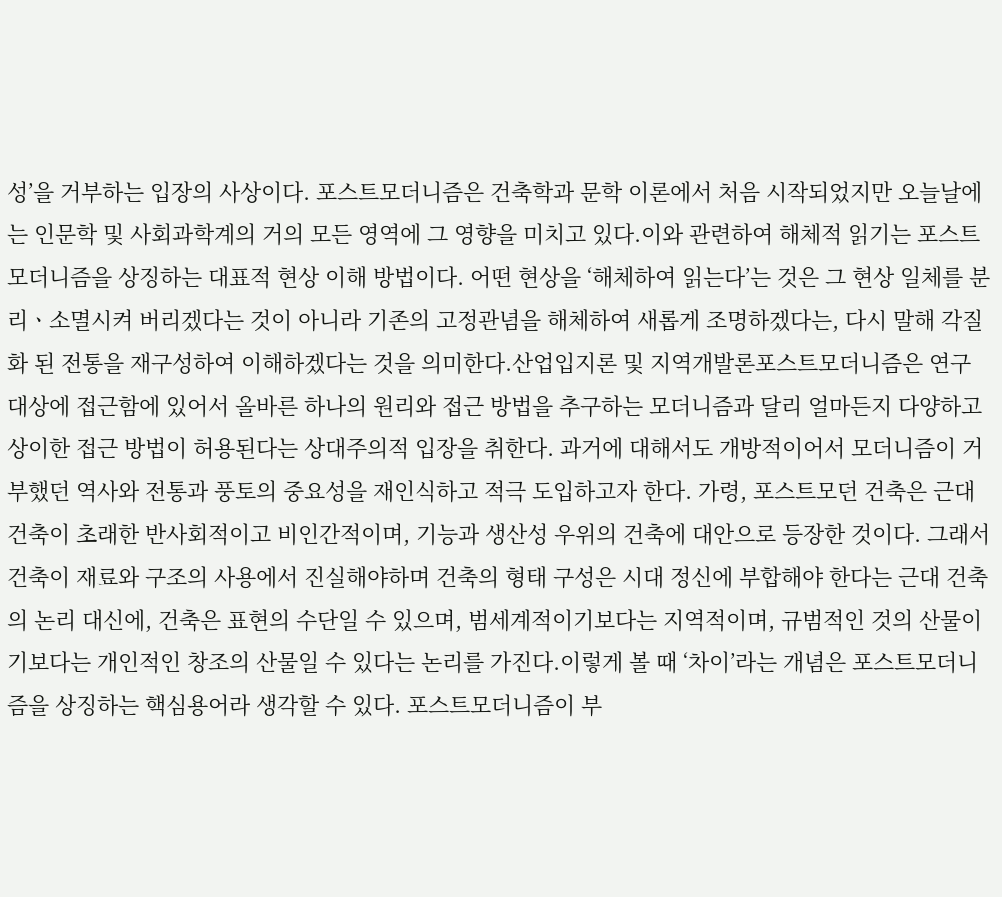성’을 거부하는 입장의 사상이다. 포스트모더니즘은 건축학과 문학 이론에서 처음 시작되었지만 오늘날에는 인문학 및 사회과학계의 거의 모든 영역에 그 영향을 미치고 있다.이와 관련하여 해체적 읽기는 포스트모더니즘을 상징하는 대표적 현상 이해 방법이다. 어떤 현상을 ‘해체하여 읽는다’는 것은 그 현상 일체를 분리ㆍ소멸시켜 버리겠다는 것이 아니라 기존의 고정관념을 해체하여 새롭게 조명하겠다는, 다시 말해 각질화 된 전통을 재구성하여 이해하겠다는 것을 의미한다.산업입지론 및 지역개발론포스트모더니즘은 연구 대상에 접근함에 있어서 올바른 하나의 원리와 접근 방법을 추구하는 모더니즘과 달리 얼마든지 다양하고 상이한 접근 방법이 허용된다는 상대주의적 입장을 취한다. 과거에 대해서도 개방적이어서 모더니즘이 거부했던 역사와 전통과 풍토의 중요성을 재인식하고 적극 도입하고자 한다. 가령, 포스트모던 건축은 근대 건축이 초래한 반사회적이고 비인간적이며, 기능과 생산성 우위의 건축에 대안으로 등장한 것이다. 그래서 건축이 재료와 구조의 사용에서 진실해야하며 건축의 형태 구성은 시대 정신에 부합해야 한다는 근대 건축의 논리 대신에, 건축은 표현의 수단일 수 있으며, 범세계적이기보다는 지역적이며, 규범적인 것의 산물이기보다는 개인적인 창조의 산물일 수 있다는 논리를 가진다.이렇게 볼 때 ‘차이’라는 개념은 포스트모더니즘을 상징하는 핵심용어라 생각할 수 있다. 포스트모더니즘이 부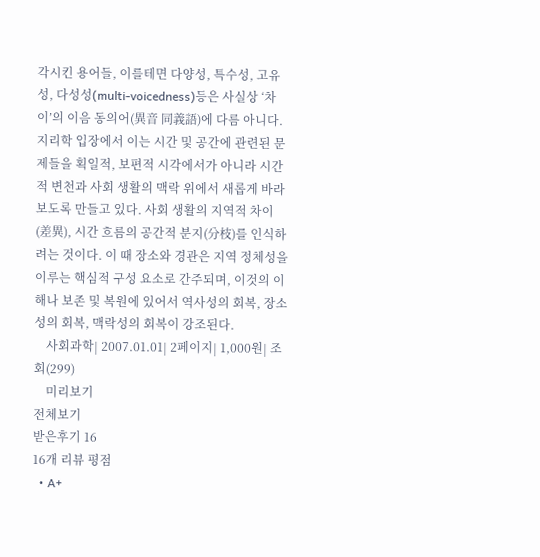각시킨 용어들, 이를테면 다양성, 특수성, 고유성, 다성성(multi-voicedness)등은 사실상 ‘차이’의 이음 동의어(異音 同義語)에 다름 아니다. 지리학 입장에서 이는 시간 및 공간에 관련된 문제들을 획일적, 보편적 시각에서가 아니라 시간적 변천과 사회 생활의 맥락 위에서 새롭게 바라보도록 만들고 있다. 사회 생활의 지역적 차이(差異), 시간 흐름의 공간적 분지(分枝)를 인식하려는 것이다. 이 때 장소와 경관은 지역 정체성을 이루는 핵심적 구성 요소로 간주되며, 이것의 이해나 보존 및 복원에 있어서 역사성의 회복, 장소성의 회복, 맥락성의 회복이 강조된다.
    사회과학| 2007.01.01| 2페이지| 1,000원| 조회(299)
    미리보기
전체보기
받은후기 16
16개 리뷰 평점
  • A+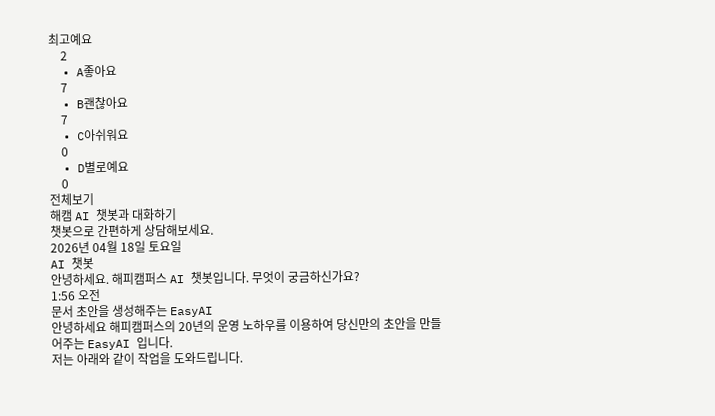최고예요
    2
  • A좋아요
    7
  • B괜찮아요
    7
  • C아쉬워요
    0
  • D별로예요
    0
전체보기
해캠 AI 챗봇과 대화하기
챗봇으로 간편하게 상담해보세요.
2026년 04월 18일 토요일
AI 챗봇
안녕하세요. 해피캠퍼스 AI 챗봇입니다. 무엇이 궁금하신가요?
1:56 오전
문서 초안을 생성해주는 EasyAI
안녕하세요 해피캠퍼스의 20년의 운영 노하우를 이용하여 당신만의 초안을 만들어주는 EasyAI 입니다.
저는 아래와 같이 작업을 도와드립니다.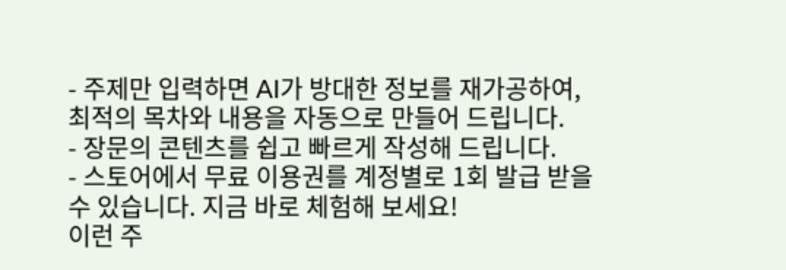- 주제만 입력하면 AI가 방대한 정보를 재가공하여, 최적의 목차와 내용을 자동으로 만들어 드립니다.
- 장문의 콘텐츠를 쉽고 빠르게 작성해 드립니다.
- 스토어에서 무료 이용권를 계정별로 1회 발급 받을 수 있습니다. 지금 바로 체험해 보세요!
이런 주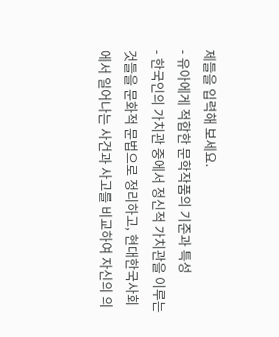제들을 입력해 보세요.
- 유아에게 적합한 문학작품의 기준과 특성
- 한국인의 가치관 중에서 정신적 가치관을 이루는 것들을 문화적 문법으로 정리하고, 현대한국사회에서 일어나는 사건과 사고를 비교하여 자신의 의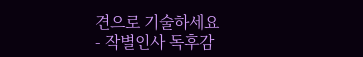견으로 기술하세요
- 작별인사 독후감